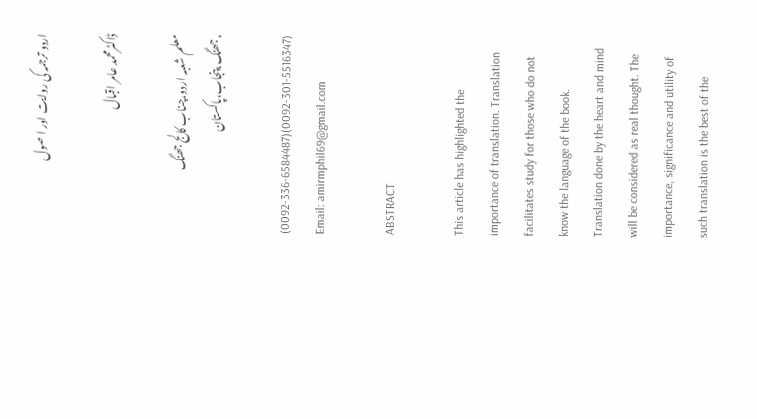اردو ترجمہ کی روایت اور ا صول

ڈاکٹرمحمد عامر اقبال

معلم شعبہ اردو،چناب کالج جھنگ ،جھنگ،پنجاب،پاکستان

(0092-336-6584487)(0092-301-5516347) Email: amirmphil69@gmail.com

ABSTRACT

This article has highlighted the importance of translation. Translation facilitates study for those who do not know the language of the book. Translation done by the heart and mind will be considered as real thought. The importance, significance and utility of such translation is the best of the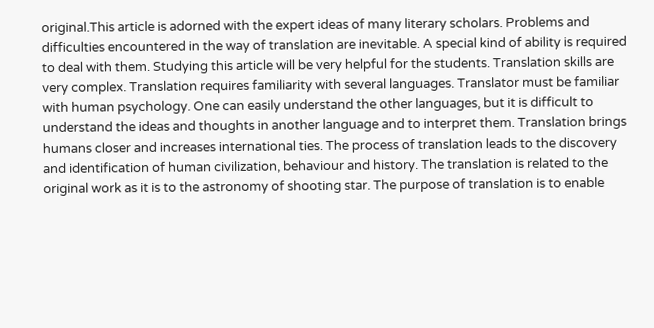original.This article is adorned with the expert ideas of many literary scholars. Problems and difficulties encountered in the way of translation are inevitable. A special kind of ability is required to deal with them. Studying this article will be very helpful for the students. Translation skills are very complex. Translation requires familiarity with several languages. Translator must be familiar with human psychology. One can easily understand the other languages, but it is difficult to understand the ideas and thoughts in another language and to interpret them. Translation brings humans closer and increases international ties. The process of translation leads to the discovery and identification of human civilization, behaviour and history. The translation is related to the original work as it is to the astronomy of shooting star. The purpose of translation is to enable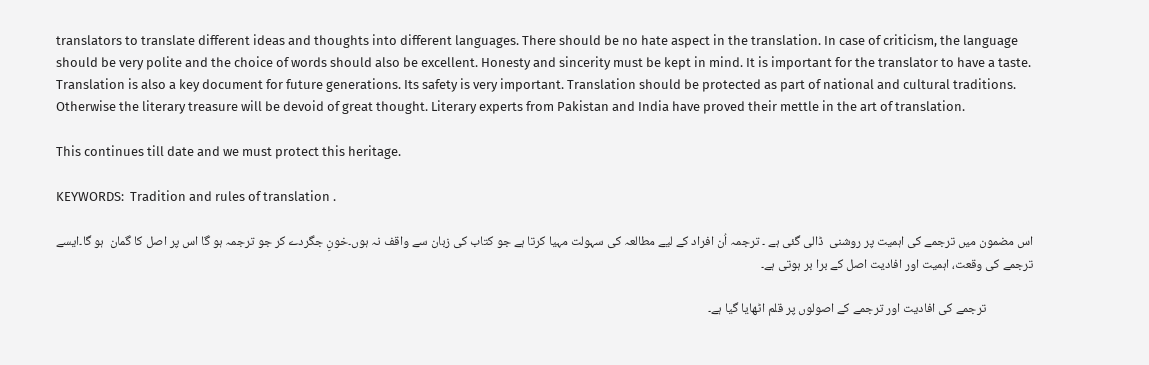translators to translate different ideas and thoughts into different languages. There should be no hate aspect in the translation. In case of criticism, the language should be very polite and the choice of words should also be excellent. Honesty and sincerity must be kept in mind. It is important for the translator to have a taste. Translation is also a key document for future generations. Its safety is very important. Translation should be protected as part of national and cultural traditions. Otherwise the literary treasure will be devoid of great thought. Literary experts from Pakistan and India have proved their mettle in the art of translation.

This continues till date and we must protect this heritage.

KEYWORDS:  Tradition and rules of translation .

اس مضمون میں ترجمے کی اہمیت پر روشنی  ڈالی گئی ہے ۔ ترجمہ اُن افراد کے لیے مطالعہ کی سہولت مہیا کرتا ہے جو کتاب کی زبان سے واقف نہ ہوں۔خونِ جگردے کر جو ترجمہ ہو گا اس پر اصل کا گمان  ہو گا۔ایسے ترجمے کی وقعت، اہمیت اور افادیت اصل کے برا بر ہوتی ہے۔

                ترجمے کی افادیت اور ترجمے کے اصولوں پر قلم اٹھایا گیا ہے۔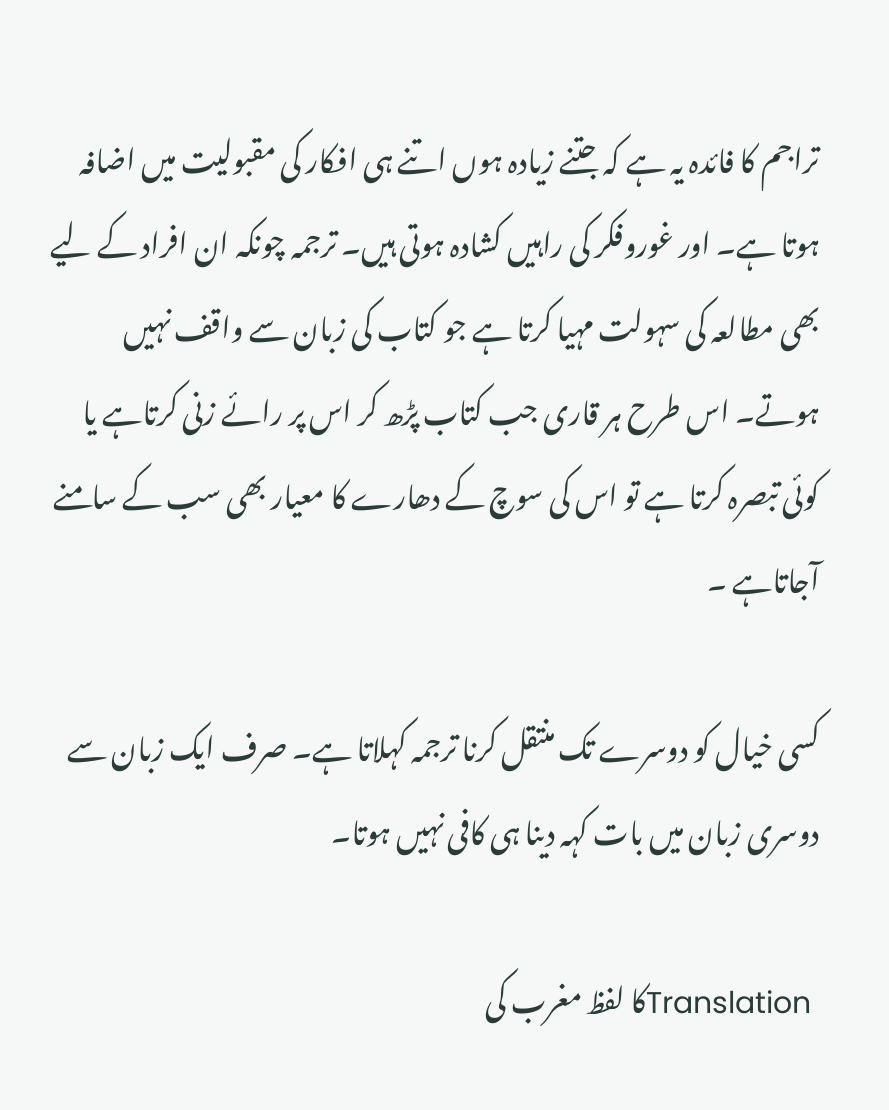تراجم کا فائدہ یہ ہے کہ جتنے زیادہ ہوں اتنے ہی افکار کی مقبولیت میں اضافہ ہوتا ہے۔ اور غوروفکر کی راہیں کشادہ ہوتی ہیں۔ ترجمہ چونکہ ان افراد کے لیے بھی مطالعہ کی سہولت مہیا کرتا ہے جو کتاب کی زبان سے واقف نہیں ہوتے۔ اس طرح ہر قاری جب کتاب پڑھ کر اس پر رائے زنی کرتاہے یا کوئی تبصرہ کرتا ہے تو اس کی سوچ کے دھارے کا معیار بھی سب کے سامنے آجاتاہے ۔

کسی خیال کو دوسرے تک منتقل کرنا ترجمہ کہلاتا ہے۔ صرف ایک زبان سے دوسری زبان میں بات کہہ دینا ہی کافی نہیں ہوتا۔

 Translationکا لفظ مغرب کی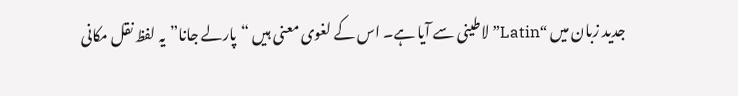جدید زبان میں “Latin” لاطینی سے آیا ہے۔ اس کے لغوی معنی ہیں “پارلے جانا”یہ لفظ نقل مکانی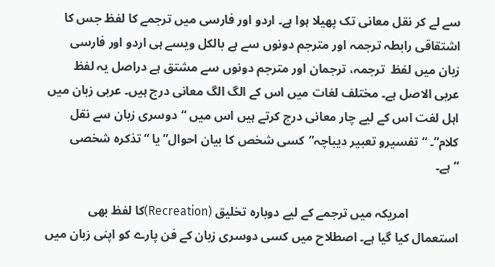سے لے کر نقل معانی تک پھیلا ہوا ہے۔ اردو اور فارسی میں ترجمے کا لفظ جس کا اشتقاقی رابطہ ترجمہ اور مترجم دونوں سے ہے بالکل ویسے ہی اردو اور فارسی زبان میں لفظ  ترجمہ، ترجمان اور مترجم دونوں سے مشتق ہے دراصل یہ لفظ عربی الاصل ہے۔ مختلف لغات میں اس کے الگ الگ معانی درج ہیں۔ عربی زبان میں اہل لغت اس کے لیے چار معانی درج کرتے ہیں اس میں “دوسری زبان سے نقل کلام”۔ “تفسیرو تعبیر دیباچہ”کسی شخص کا بیان احوال”یا “تذکرہ شخصی “ہے۔

                امریکہ میں ترجمے کے لیے دوبارہ تخلیق (Recreation)کا لفظ بھی استعمال کیا گیا ہے۔ اصطلاح میں کسی دوسری زبان کے فن پارے کو اپنی زبان میں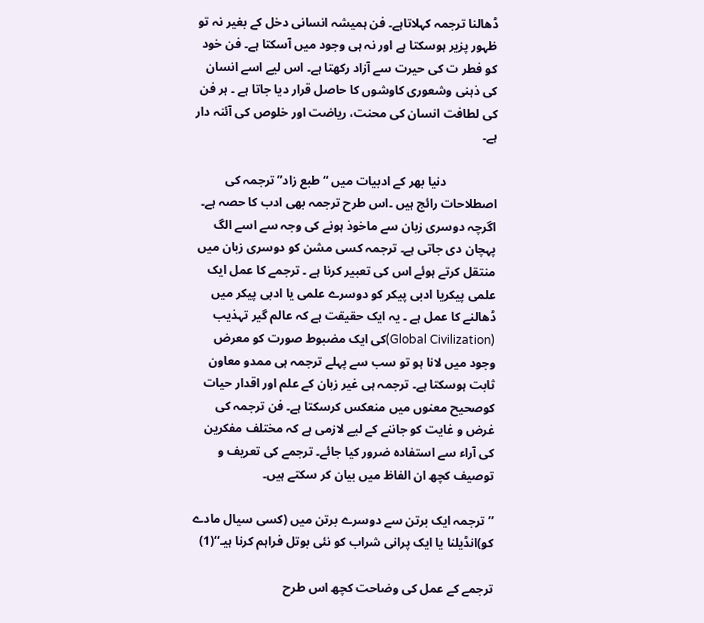ڈھالنا ترجمہ کہلاتاہے۔ فن ہمیشہ انسانی دخل کے بغیر نہ تو ظہور پزیر ہوسکتا ہے اور نہ ہی وجود میں آسکتا ہے۔ فن خود کو فطر ت کی حیرت سے آزاد رکھتا ہے۔ اس لیے اسے انسان کی ذہنی وشعوری کاوشوں کا حاصل قرار دیا جاتا ہے ۔ ہر فن کی لطافت انسان کی محنت، ریاضت اور خلوص کی آئنہ دار ہے۔

                دنیا بھر کے ادبیات میں “طبع زاد”ترجمہ کی اصطلاحات رائج ہیں ۔اس طرح ترجمہ بھی ادب کا حصہ ہے۔ اگرچہ دوسری زبان سے ماخوذ ہونے کی وجہ سے اسے الگ پہچان دی جاتی ہے۔ ترجمہ کسی مشن کو دوسری زبان میں منتقل کرتے ہوئے اس کی تعبیر کرنا ہے ۔ ترجمے کا عمل ایک علمی پیکریا ادبی پیکر کو دوسرے علمی یا ادبی پیکر میں ڈھالنے کا عمل ہے ۔ یہ ایک حقیقت ہے کہ عالم گیر تہذیب (Global Civilization)کی ایک مضبوط صورت کو معرض وجود میں لانا ہو تو سب سے پہلے ترجمہ ہی ممدو معاون ثابت ہوسکتا ہے۔ ترجمہ ہی غیر زبان کے علم اور اقدار حیات کوصحیح معنوں میں منعکس کرسکتا ہے۔ فن ترجمہ کی غرض و غایت کو جاننے کے لیے لازمی ہے کہ مختلف مفکرین کی آراء سے استفادہ ضرور کیا جائے۔ ترجمے کی تعریف و توصیف کچھ ان الفاظ میں بیان کر سکتے ہیں۔

’’ترجمہ ایک برتن سے دوسرے برتن میں (کسی سیال مادے کو)انڈیلنا یا ایک پرانی شراب کو نئی بوتل فراہم کرنا ہیـ‘‘(1)

ترجمے کے عمل کی وضاحت کچھ اس طرح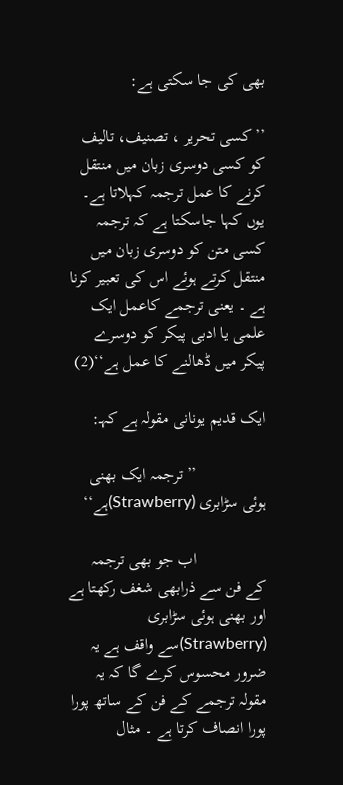بھی کی جا سکتی ہے:

’’کسی تحریر ، تصنیف، تالیف کو کسی دوسری زبان میں منتقل کرنے کا عمل ترجمہ کہلاتا ہے۔ یوں کہا جاسکتا ہے کہ ترجمہ کسی متن کو دوسری زبان میں منتقل کرتے ہوئے اس کی تعبیر کرنا ہے ۔ یعنی ترجمے کاعمل ایک علمی یا ادبی پیکر کو دوسرے پیکر میں ڈھالنے کا عمل ہے‘‘(2)

ایک قدیم یونانی مقولہ ہے کہـ:

                ’’ترجمہ ایک بھنی ہوئی سڑابری (Strawberry)ہے‘‘

                اب جو بھی ترجمہ کے فن سے ذرابھی شغف رکھتا ہے اور بھنی ہوئی سڑابری  (Strawberry)سے واقف ہے یہ ضرور محسوس کرے گا کہ یہ مقولہ ترجمے کے فن کے ساتھ پورا پورا انصاف کرتا ہے ۔ مثال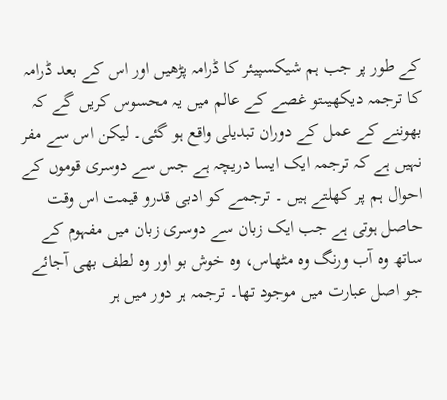کے طور پر جب ہم شیکسپیئر کا ڈرامہ پڑھیں اور اس کے بعد ڈرامہ کا ترجمہ دیکھیںتو غصے کے عالم میں یہ محسوس کریں گے کہ بھوننے کے عمل کے دوران تبدیلی واقع ہو گئی۔ لیکن اس سے مفر نہیں ہے کہ ترجمہ ایک ایسا دریچہ ہے جس سے دوسری قوموں کے احوال ہم پر کھلتے ہیں ۔ ترجمے کو ادبی قدرو قیمت اس وقت حاصل ہوتی ہے جب ایک زبان سے دوسری زبان میں مفہوم کے ساتھ وہ آب ورنگ وہ مٹھاس، وہ خوش بو اور وہ لطف بھی آجائے جو اصل عبارت میں موجود تھا۔ ترجمہ ہر دور میں ہر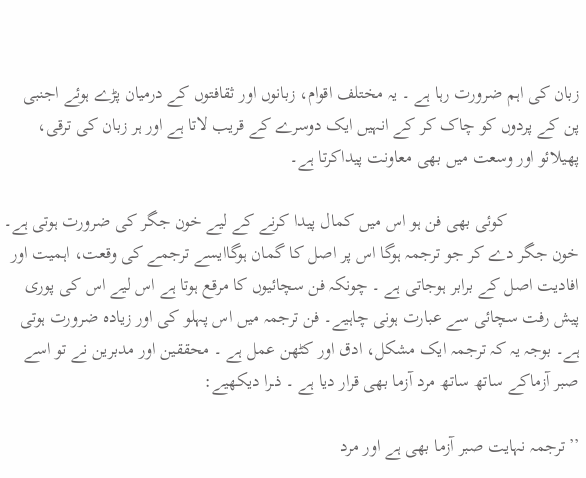زبان کی اہم ضرورت رہا ہے ۔ یہ مختلف اقوام، زبانوں اور ثقافتوں کے درمیان پڑے ہوئے اجنبی پن کے پردوں کو چاک کر کے انہیں ایک دوسرے کے قریب لاتا ہے اور ہر زبان کی ترقی، پھیلائو اور وسعت میں بھی معاونت پیداکرتا ہے۔

                کوئی بھی فن ہو اس میں کمال پیدا کرنے کے لیے خون جگر کی ضرورت ہوتی ہے۔ خون جگر دے کر جو ترجمہ ہوگا اس پر اصل کا گمان ہوگاایسے ترجمے کی وقعت، اہمیت اور افادیت اصل کے برابر ہوجاتی ہے ۔ چونکہ فن سچائیوں کا مرقع ہوتا ہے اس لیے اس کی پوری پیش رفت سچائی سے عبارت ہونی چاہیے۔ فن ترجمہ میں اس پہلو کی اور زیادہ ضرورت ہوتی ہے۔ بوجہ یہ کہ ترجمہ ایک مشکل، ادق اور کٹھن عمل ہے ۔ محققین اور مدبرین نے تو اسے صبر آزماکے ساتھ ساتھ مرد آزما بھی قرار دیا ہے ۔ ذـرا دیکھیے:

’’ترجمہ نہایت صبر آزما بھی ہے اور مرد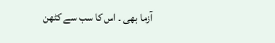آزما بھی ۔ اس کا سب سے کٹھن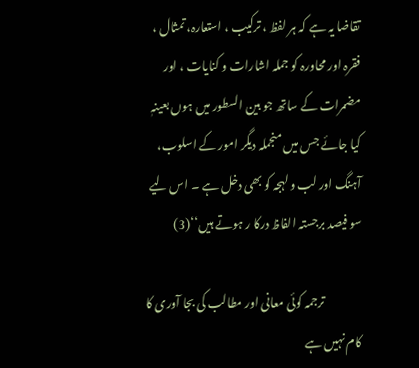تقاضا یہ ہے کہ ہر لفظ ، ترکیب ، استعارہ، تمثال ، فقرہ اور محاورہ کو جملہ اشارات و کنایات ، اور مضمرات کے ساتھ جو بین السطور میں ہوں بعینہٖ کیا جائے جس میں منجملہ دیگر امور کے اسلوب، آہنگ اور لب و لہجہ کو بھی دخل ہے ۔ اس لیے سو فیصد برجستہ الفاظ درکا ر ہوتے ہیں‘‘(3)

                ترجمہ کوئی معانی اور مطالب کی بجا آوری کا کام نہیں ہے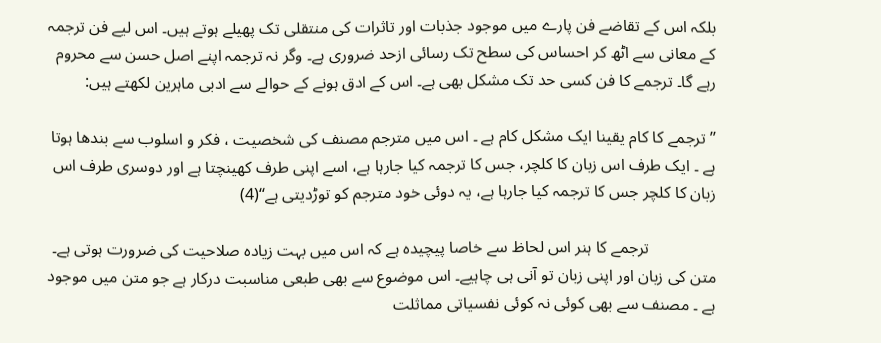بلکہ اس کے تقاضے فن پارے میں موجود جذبات اور تاثرات کی منتقلی تک پھیلے ہوتے ہیں۔ اس لیے فن ترجمہ کے معانی سے اٹھ کر احساس کی سطح تک رسائی ازحد ضروری ہے۔ وگر نہ ترجمہ اپنے اصل حسن سے محروم رہے گا۔ ترجمے کا فن کسی حد تک مشکل بھی ہے۔ اس کے ادق ہونے کے حوالے سے ادبی ماہرین لکھتے ہیں:

’’ترجمے کا کام یقینا ایک مشکل کام ہے ۔ اس میں مترجم مصنف کی شخصیت ، فکر و اسلوب سے بندھا ہوتا ہے ۔ ایک طرف اس زبان کا کلچر، جس کا ترجمہ کیا جارہا ہے، اسے اپنی طرف کھینچتا ہے اور دوسری طرف اس زبان کا کلچر جس کا ترجمہ کیا جارہا ہے، یہ دوئی خود مترجم کو توڑدیتی ہے‘‘(4)

                ترجمے کا ہنر اس لحاظ سے خاصا پیچیدہ ہے کہ اس میں بہت زیادہ صلاحیت کی ضرورت ہوتی ہے۔ متن کی زبان اور اپنی زبان تو آنی ہی چاہیے۔ اس موضوع سے بھی طبعی مناسبت درکار ہے جو متن میں موجود ہے ۔ مصنف سے بھی کوئی نہ کوئی نفسیاتی مماثلت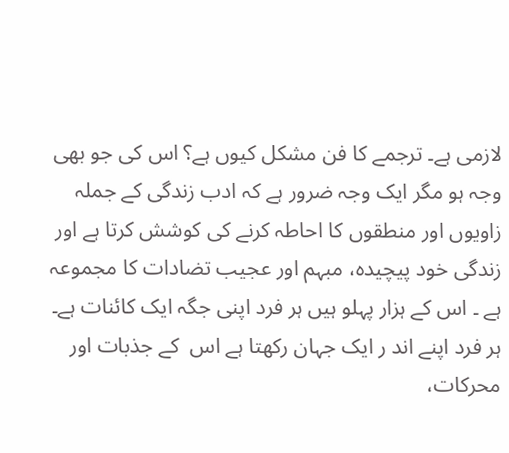لازمی ہے۔ ترجمے کا فن مشکل کیوں ہے؟ اس کی جو بھی وجہ ہو مگر ایک وجہ ضرور ہے کہ ادب زندگی کے جملہ زاویوں اور منطقوں کا احاطہ کرنے کی کوشش کرتا ہے اور زندگی خود پیچیدہ، مبہم اور عجیب تضادات کا مجموعہ ہے ۔ اس کے ہزار پہلو ہیں ہر فرد اپنی جگہ ایک کائنات ہے۔ ہر فرد اپنے اند ر ایک جہان رکھتا ہے اس  کے جذبات اور محرکات،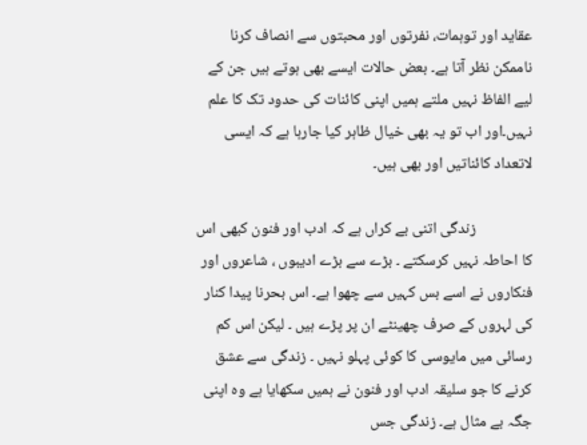عقاید اور توہمات، نفرتوں اور محبتوں سے انصاف کرنا ناممکن نظر آتا ہے۔ بعض حالات ایسے بھی ہوتے ہیں جن کے لیے الفاظ نہیں ملتے ہمیں اپنی کائنات کی حدود تک کا علم نہیں۔اور اب تو یہ بھی خیال ظاہر کیا جارہا ہے کہ ایسی لاتعداد کائناتیں اور بھی ہیں۔

                زندگی اتنی بے کراں ہے کہ ادب اور فنون کبھی اس کا احاطہ نہیں کرسکتے ۔ بڑے سے بڑے ادیبوں ، شاعروں اور فنکاروں نے اسے بس کہیں سے چھوا ہے۔ اس بحرنا پیدا کنار کی لہروں کے صرف چھینٹے ان پر پڑے ہیں ۔ لیکن اس کم رسائی میں مایوسی کا کوئی پہلو نہیں ۔ زندگی سے عشق کرنے کا جو سلیقہ ادب اور فنون نے ہمیں سکھایا ہے وہ اپنی جگہ بے مثال ہے۔ زندگی جس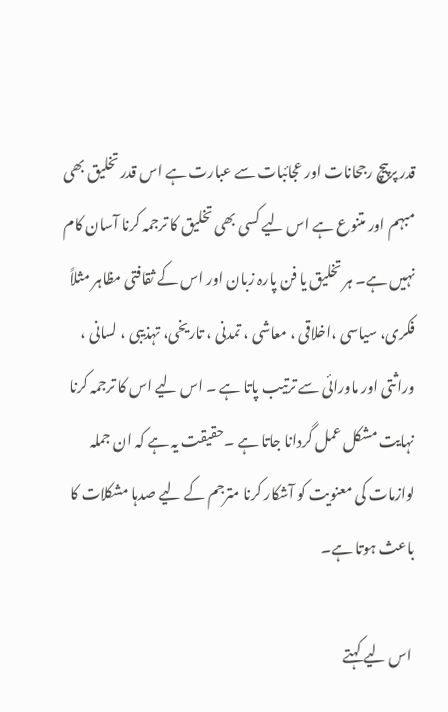قدر پرپیچ رجحانات اور عجائبات سے عبارت ہے اس قدر تخلیق بھی مبہم اور متنوع ہے اس لیے کسی بھی تخلیق کا ترجمہ کرنا آسان کام نہیں ہے۔ ہر تخلیق یا فن پارہ زبان اور اس کے ثقافتی مظاہر مثلاً فکری، سیاسی ،اخلاقی ، معاشی ، تمدنی ، تاریخی، تہذیبی ، لسانی ، وراثتی اور ماورائی سے ترتیب پاتا ہے ۔ اس لیے اس کا ترجمہ کرنا نہایت مشکل عمل گردانا جاتا ہے ۔حقیقت یہ ہے کہ ان جملہ لوازمات کی معنویت کو آشکار کرنا مترجم کے لیے صدہا مشکلات کا باعث ہوتا ہے۔

 اس لیے کہتے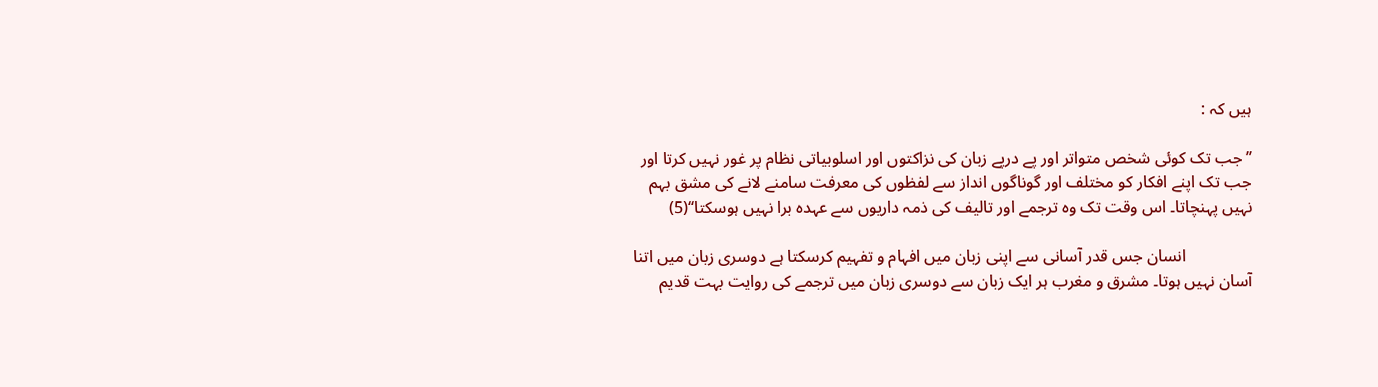ہیں کہ :

’’جب تک کوئی شخص متواتر اور پے درپے زبان کی نزاکتوں اور اسلوبیاتی نظام پر غور نہیں کرتا اور جب تک اپنے افکار کو مختلف اور گوناگوں انداز سے لفظوں کی معرفت سامنے لانے کی مشق بہم نہیں پہنچاتا۔ اس وقت تک وہ ترجمے اور تالیف کی ذمہ داریوں سے عہدہ برا نہیں ہوسکتا‘‘(5)

                انسان جس قدر آسانی سے اپنی زبان میں افہام و تفہیم کرسکتا ہے دوسری زبان میں اتنا آسان نہیں ہوتا۔ مشرق و مغرب ہر ایک زبان سے دوسری زبان میں ترجمے کی روایت بہت قدیم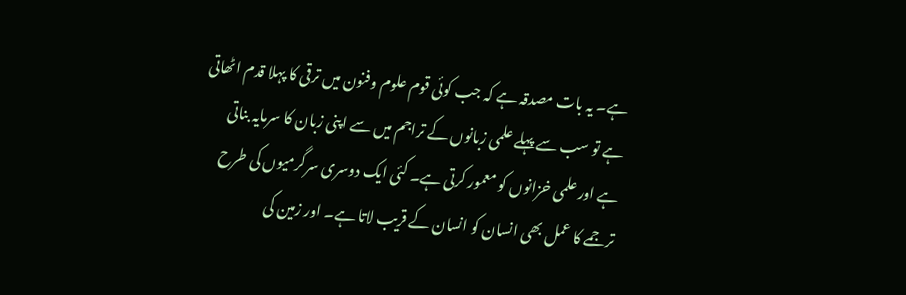ہے۔ یہ بات مصدقہ ہے کہ جب کوئی قوم علوم وفنون میں ترقی کا پہلا قدم اٹھاتی ہے تو سب سے پہلے علمی زبانوں کے تراجم میں سے اپنی زبان کا سرمایہ بناتی ہے اور علمی خزانوں کو معمور کرتی ہے۔ کئی ایک دوسری سرگرمیوں کی طرح ترجمے کا عمل بھی انسان کو انسان کے قریب لاتا ہے۔ اور زمین کی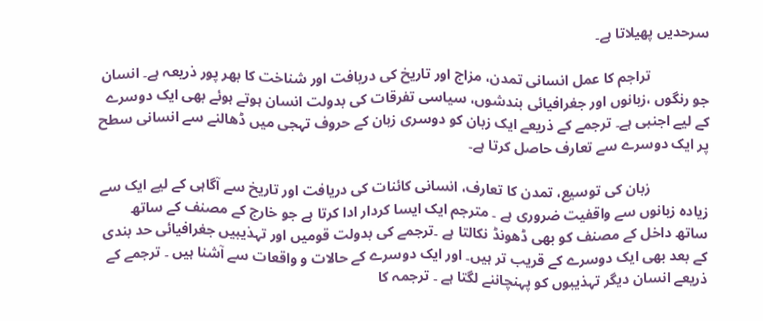سرحدیں پھیلاتا ہے۔

                تراجم کا عمل انسانی تمدن، مزاج اور تاریخ کی دریافت اور شناخت کا بھر پور ذریعہ ہے۔ انسان جو رنگوں ،زبانوں اور جغرافیائی بندشوں، سیاسی تفرقات کی بدولت انسان ہوتے ہوئے بھی ایک دوسرے کے لیے اجنبی ہے۔ ترجمے کے ذریعے ایک زبان کو دوسری زبان کے حروف تہجی میں ڈھالنے سے انسانی سطح پر ایک دوسرے سے تعارف حاصل کرتا ہے۔

                زبان کی توسیع، تمدن کا تعارف، انسانی کائنات کی دریافت اور تاریخ سے آگاہی کے لیے ایک سے زیادہ زبانوں سے واقفیت ضروری ہے ۔ مترجم ایک ایسا کردار ادا کرتا ہے جو خارج کے مصنف کے ساتھ ساتھ داخل کے مصنف کو بھی ڈھونڈ نکالتا ہے ۔ترجمے کی بدولت قومیں اور تہذیبیں جغرافیائی حد بندی کے بعد بھی ایک دوسرے کے قریب تر ہیں۔ اور ایک دوسرے کے حالات و واقعات سے آشنا ہیں ۔ ترجمے کے ذریعے انسان دیگر تہذیبوں کو پہنچاننے لگتا ہے ۔ ترجمہ کا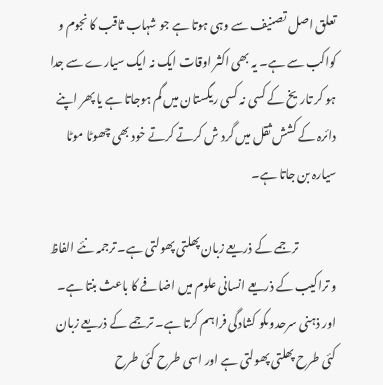تعلق اصل تصنیف سے وہی ہوتا ہے جو شہاب ثاقب کا نجوم و کواکب سے ہے۔ یہ بھی اکثر اوقات ایک نہ ایک سیارے سے جدا ہو کر تاریخ کے کسی نہ کسی ریگستان میں گم ہوجاتا ہے یا پھر اپنے دائرہ کے کشش ثقل میں گرد ش کرتے کرتے خود بھی چھوٹا موٹا سیارہ بن جاتا ہے۔

                ترجمے کے ذریعے زبان پھلتی پھولتی ہے۔ ترجمہ نئے الفاظ و تراکیب کے ذریعے انسانی علوم میں اضافے کا باعث بنتا ہے۔ اور ذہنی سرحدوںکو کشادگی فراہم کرتا ہے۔ ترجمے کے ذریعے زبان کئی طرح پھلتی پھولتی ہے اور اسی طرح کئی طرح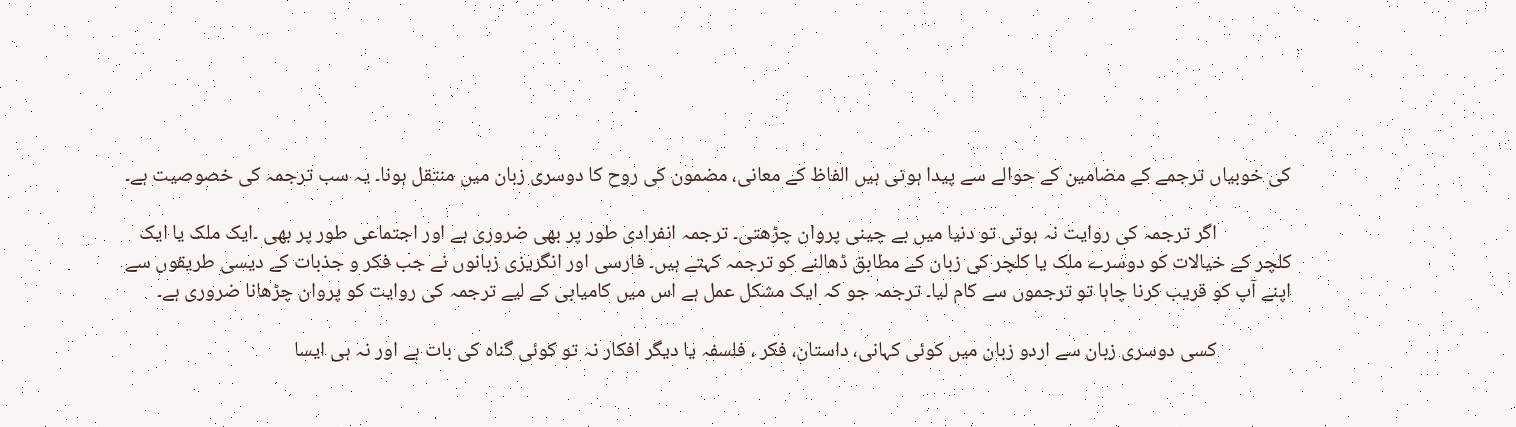کی خوبیاں ترجمے کے مضامین کے حوالے سے پیدا ہوتی ہیں الفاظ کے معانی، مضمون کی روح کا دوسری زبان میں منتقل ہونا۔ یہ سب ترجمہ کی خصوصیت ہے۔

                اگر ترجمہ کی روایت نہ ہوتی تو دنیا میں بے چینی پروان چڑھتی۔ ترجمہ انفرادی طور پر بھی ضروری ہے اور اجتماعی طور پر بھی ۔ایک ملک یا ایک کلچر کے خیالات کو دوسرے ملک یا کلچر کی زبان کے مطابق ڈھالنے کو ترجمہ کہتے ہیں۔ فارسی اور انگریزی زبانوں نے جب فکر و جذبات کے دیسی طریقوں سے اپنے آپ کو قریب کرنا چاہا تو ترجموں سے کام لیا۔ ترجمہ جو کہ ایک مشکل عمل ہے اس میں کامیابی کے لیے ترجمہ کی روایت کو پروان چڑھانا ضروری ہے۔

                کسی دوسری زبان سے اردو زبان میں کوئی کہانی، داستان، فکر ، فلسفہ یا دیگر افکار نہ تو کوئی گناہ کی بات ہے اور نہ ہی ایسا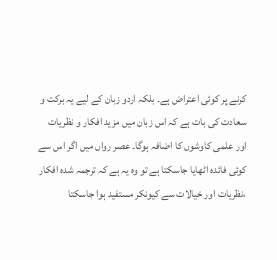کرنے پر کوئی اعتراض ہے۔ بلکہ اردو زبان کے لیے یہ برکت و سعادت کی بات ہے کہ اس زبان میں مزید افکار و نظریات اور علمی کاوشوں کا اضافہ ہوگا۔ عصر رواں میں اگر اس سے کوئی فائدہ اٹھایا جاسکتا ہے تو وہ یہ ہے کہ ترجمہ شدہ افکار ،نظریات اور خیالات سے کیونکر مستفید ہوا جاسکتا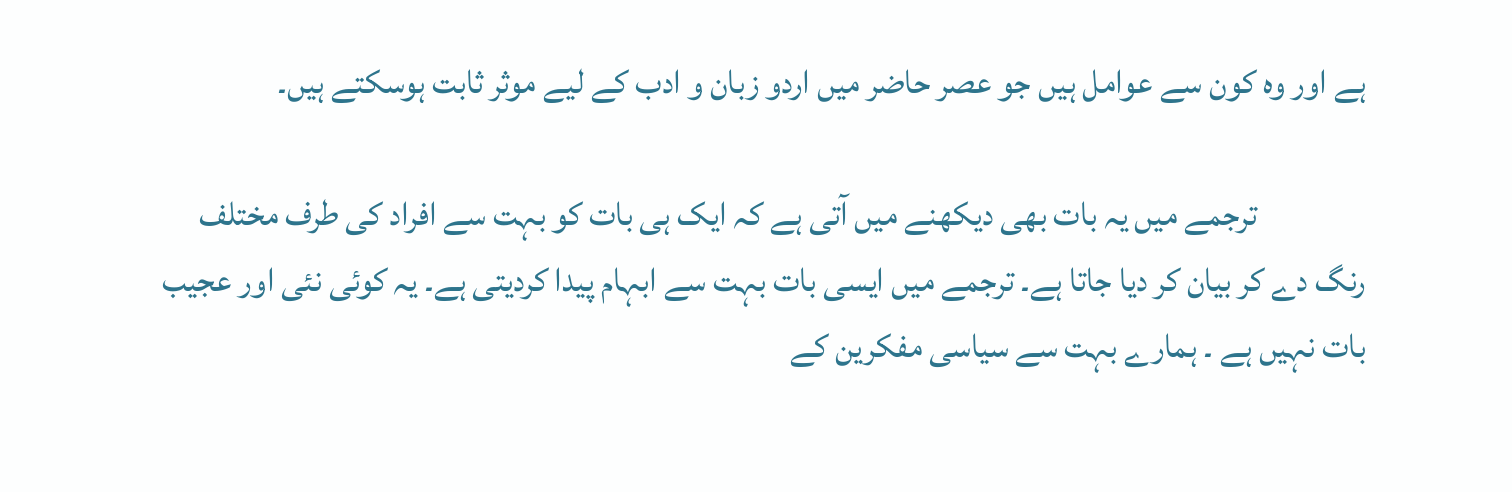ہے اور وہ کون سے عوامل ہیں جو عصر حاضر میں اردو زبان و ادب کے لیے موثر ثابت ہوسکتے ہیں۔

                ترجمے میں یہ بات بھی دیکھنے میں آتی ہے کہ ایک ہی بات کو بہت سے افراد کی طرف مختلف رنگ دے کر بیان کر دیا جاتا ہے۔ ترجمے میں ایسی بات بہت سے ابہام پیدا کردیتی ہے۔ یہ کوئی نئی اور عجیب بات نہیں ہے ۔ ہمارے بہت سے سیاسی مفکرین کے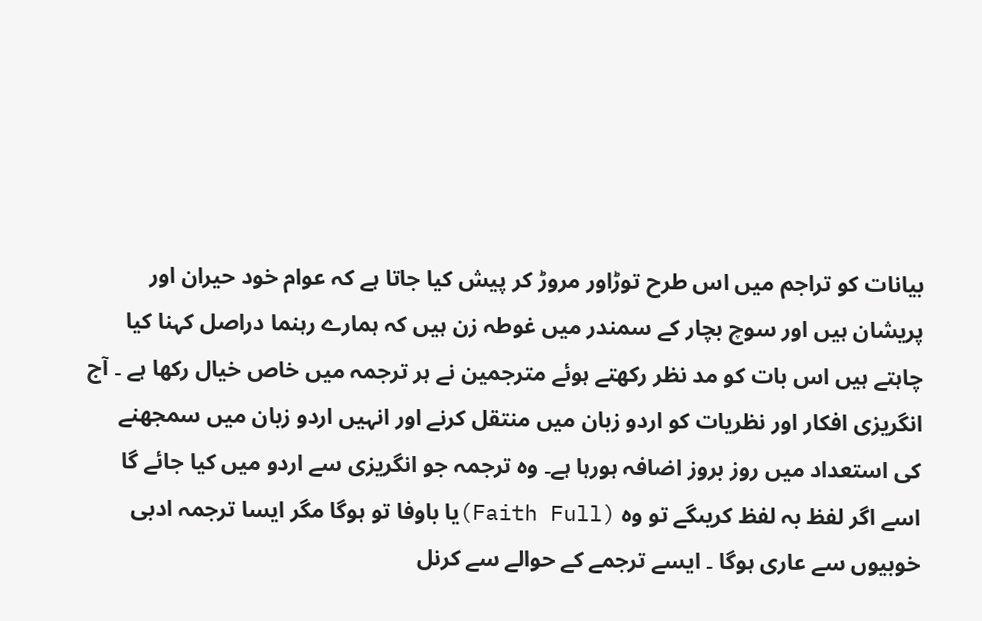بیانات کو تراجم میں اس طرح توڑاور مروڑ کر پیش کیا جاتا ہے کہ عوام خود حیران اور پریشان ہیں اور سوچ بچار کے سمندر میں غوطہ زن ہیں کہ ہمارے رہنما دراصل کہنا کیا چاہتے ہیں اس بات کو مد نظر رکھتے ہوئے مترجمین نے ہر ترجمہ میں خاص خیال رکھا ہے ۔ آج انگریزی افکار اور نظریات کو اردو زبان میں منتقل کرنے اور انہیں اردو زبان میں سمجھنے کی استعداد میں روز بروز اضافہ ہورہا ہے۔ وہ ترجمہ جو انگریزی سے اردو میں کیا جائے گا اسے اگر لفظ بہ لفظ کریںگے تو وہ (Faith Full)یا باوفا تو ہوگا مگر ایسا ترجمہ ادبی خوبیوں سے عاری ہوگا ۔ ایسے ترجمے کے حوالے سے کرنل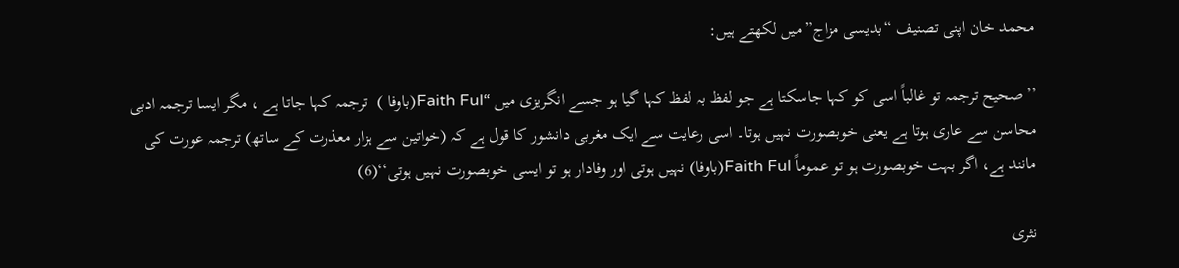محمد خان اپنی تصنیف “بدیسی مزاج”میں لکھتے ہیں:

’’صحیح ترجمہ تو غالباً اسی کو کہا جاسکتا ہے جو لفظ بہ لفظ کہا گیا ہو جسے انگریزی میں “Faith Ful(باوفا )  ترجمہ کہا جاتا ہے ، مگر ایسا ترجمہ ادبی محاسن سے عاری ہوتا ہے یعنی خوبصورت نہیں ہوتا۔ اسی رعایت سے ایک مغربی دانشور کا قول ہے کہ (خواتین سے ہزار معذرت کے ساتھ) ترجمہ عورت کی مانند ہے، اگر بہت خوبصورت ہو تو عموماً Faith Ful(باوفا) نہیں ہوتی اور وفادار ہو تو ایسی خوبصورت نہیں ہوتی‘‘(6)

نثری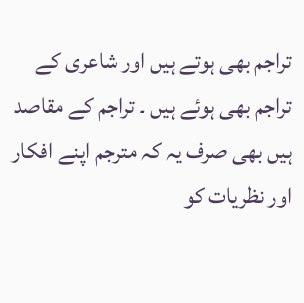تراجم بھی ہوتے ہیں اور شاعری کے تراجم بھی ہوئے ہیں ۔ تراجم کے مقاصد ہیں بھی صرف یہ کہ مترجم اپنے افکار اور نظریات کو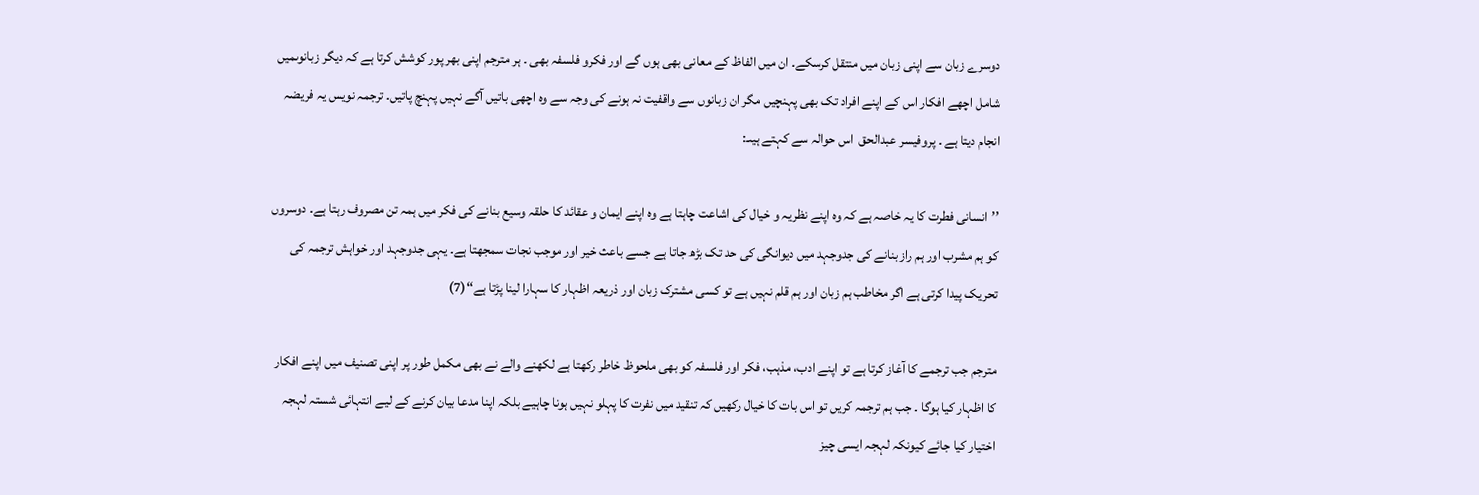دوسرے زبان سے اپنی زبان میں منتقل کرسکے۔ ان میں الفاظ کے معانی بھی ہوں گے اور فکرو فلسفہ بھی ۔ ہر مترجم اپنی بھر پور کوشش کرتا ہے کہ دیگر زبانوںمیں شامل اچھے افکار اس کے اپنے افراد تک بھی پہنچیں مگر ان زبانوں سے واقفیت نہ ہونے کی وجہ سے وہ اچھی باتیں آگے نہیں پہنچ پاتیں۔ ترجمہ نویس یہ فریضہ انجام دیتا ہے ۔ پروفیسر عبدالحق  اس حوالہ سے کہتے ہیںـ:

’’انسانی فطرت کا یہ خاصہ ہے کہ وہ اپنے نظریہ و خیال کی اشاعت چاہتا ہے وہ اپنے ایمان و عقائد کا حلقہ وسیع بنانے کی فکر میں ہمہ تن مصروف رہتا ہے۔ دوسروں کو ہم مشرب اور ہم راز بنانے کی جدوجہد میں دیوانگی کی حد تک بڑھ جاتا ہے جسے باعث خیر اور موجب نجات سمجھتا ہے۔ یہی جدوجہد اور خواہش ترجمہ کی تحریک پیدا کرتی ہے اگر مخاطب ہم زبان اور ہم قلم نہیں ہے تو کسی مشترک زبان اور ذریعہ اظہار کا سہارا لینا پڑتا ہے‘‘(7)

مترجم جب ترجمے کا آغاز کرتا ہے تو اپنے ادب، مذہب، فکر اور فلسفہ کو بھی ملحوظ خاطر رکھتا ہے لکھنے والے نے بھی مکمل طور پر اپنی تصنیف میں اپنے افکار کا اظہار کیا ہوگا ۔ جب ہم ترجمہ کریں تو اس بات کا خیال رکھیں کہ تنقید میں نفرت کا پہلو نہیں ہونا چاہیے بلکہ اپنا مدعا بیان کرنے کے لیے انتہائی شستہ لہجہ اختیار کیا جائے کیونکہ لہجہ ایسی چیز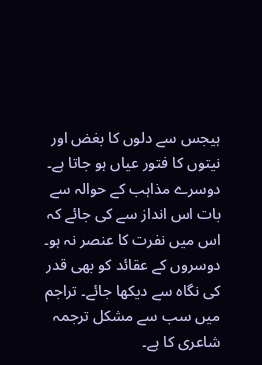ہیجس سے دلوں کا بغض اور نیتوں کا فتور عیاں ہو جاتا ہے۔ دوسرے مذاہب کے حوالہ سے بات اس انداز سے کی جائے کہ اس میں نفرت کا عنصر نہ ہو۔ دوسروں کے عقائد کو بھی قدر کی نگاہ سے دیکھا جائے۔ تراجم میں سب سے مشکل ترجمہ شاعری کا ہے۔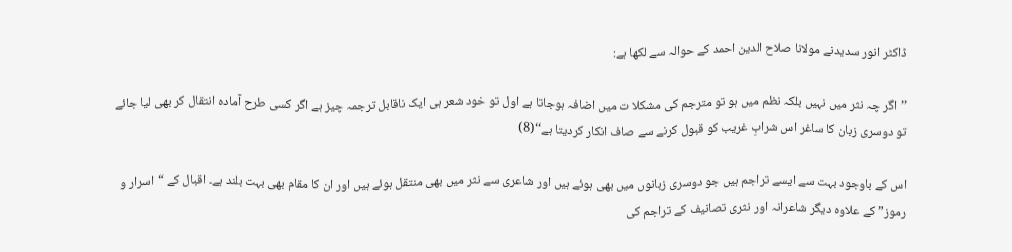ڈاکٹر انور سدیدنے مولانا صلاح الدین احمد کے حوالہ سے لکھا ہے:

’’اگر چہ نثر میں نہیں بلکہ نظم میں ہو تو مترجم کی مشکلا ت میں اضافہ ہوجاتا ہے اول تو خود شعر ہی ایک ناقابل ترجمہ چیز ہے اگر کسی طرح آمادہ انتقال کر بھی لیا جائے تو دوسری زبان کا ساغر اس شرابِ غریب کو قبول کرنے سے صاف انکار کردیتا ہے‘‘(8)

اس کے باوجود بہت سے ایسے تراجم ہیں جو دوسری زبانوں میں بھی ہوئے ہیں اور شاعری سے نثر میں بھی منتقل ہوئے ہیں اور ان کا مقام بھی بہت بلند ہے۔ اقبال کے “اسرار و رموز”کے علاوہ دیگر شاعرانہ اور نثری تصانیف کے تراجم کی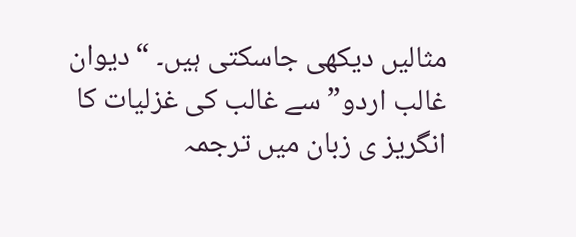مثالیں دیکھی جاسکتی ہیں۔ “دیوان غالب اردو”سے غالب کی غزلیات کا انگریز ی زبان میں ترجمہ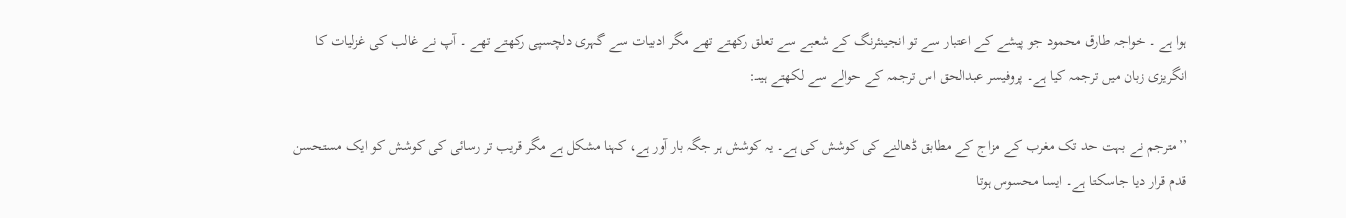ہوا ہے ۔ خواجہ طارق محمود جو پیشے کے اعتبار سے تو انجینئرنگ کے شعبے سے تعلق رکھتے تھے مگر ادبیات سے گہری دلچسپی رکھتے تھے ۔ آپ نے غالب کی غزلیات کا انگریزی زبان میں ترجمہ کیا ہے۔ پروفیسر عبدالحق اس ترجمہ کے حوالے سے لکھتے ہیںـ:

’’مترجم نے بہت حد تک مغرب کے مزاج کے مطابق ڈھالنے کی کوشش کی ہے۔ یہ کوشش ہر جگہ بار آور ہے، کہنا مشکل ہے مگر قریب تر رسائی کی کوشش کو ایک مستحسن قدم قرار دیا جاسکتا ہے۔ ایسا محسوس ہوتا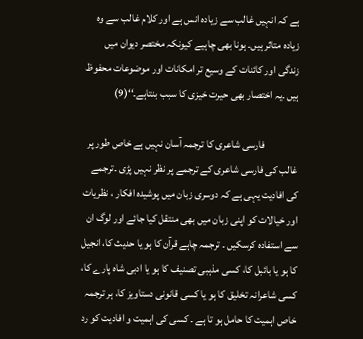ہے کہ انہیں غالب سے زیادہ انس ہے اور کلام غالب سے وہ زیادہ متاثر ہیں۔ ہونا بھی چاہیے کیونکہ مختصر دیوان میں زندگی اور کائنات کے وسیع تر امکانات اور موضوعات محفوظ ہیں ۔یہ اختصار بھی حیرت خیزی کا سبب بنتاہے۔‘‘(9)

                فارسی شاعری کا ترجمہ آسان نہیں ہے خاص طور پر غالب کی فارسی شاعری کے ترجمے پر نظر نہیں پڑی ۔ترجمے کی افادیت یہی ہے کہ دوسری زبان میں پوشیدہ افکار ، نظریات اور خیالات کو اپنی زبان میں بھی منتقل کیا جائے اور لوگ ان سے استفادہ کرسکیں ۔ ترجمہ چاہے قرآن کا ہو یا حدیث کا، انجیل کا ہو یا بائبل کا، کسی مذہبی تصنیف کا ہو یا ادبی شاہ پارے کا، کسی شاعرانہ تخلیق کا ہو یا کسی قانونی دستاویز کا، ہر ترجمہ خاص اہمیت کا حامل ہو تا ہے ۔ کسی کی اہمیت و افادیت کو رد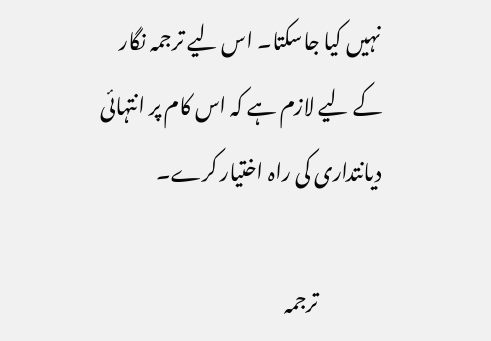نہیں کیا جاسکتا۔ اس لیے ترجمہ نگار کے لیے لازم ہے کہ اس کام پر انتہائی دیانتداری کی راہ اختیار کرے۔

                ترجمہ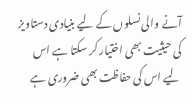آنے والی نسلوں کے لیے بنیادی دستاویز کی حیثیت بھی اختیار کر سکتا ہے اس لیے اس کی حفاظت بھی ضروری ہے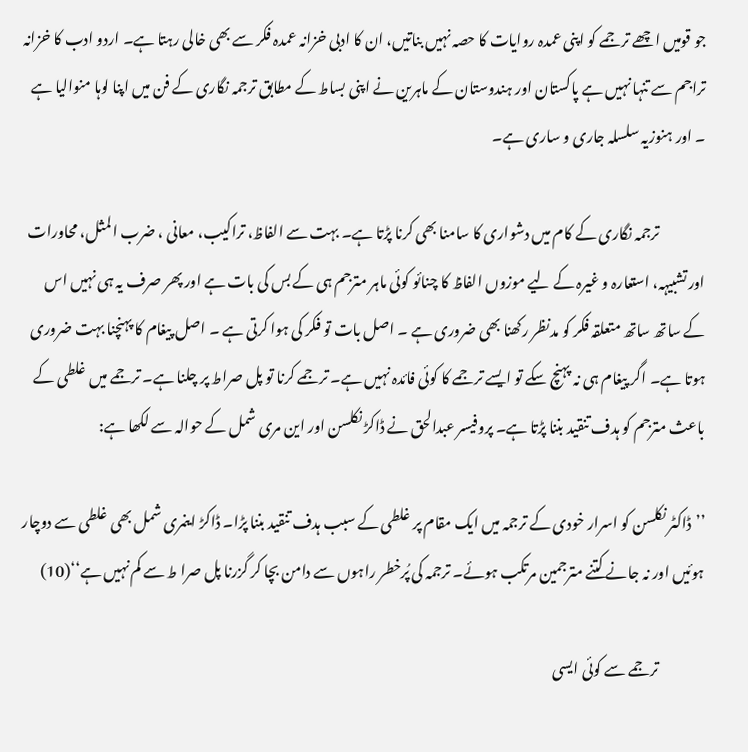جو قومیں اچھے ترجمے کو اپنی عمدہ روایات کا حصہ نہیں بناتیں، ان کا ادبی خزانہ عمدہ فکر سے بھی خالی رہتا ہے۔ اردو ادب کا خزانہ تراجم سے تنہا نہیں ہے پاکستان اور ہندوستان کے ماہرین نے اپنی بساط کے مطابق ترجمہ نگاری کے فن میں اپنا لوہا منوالیا ہے ۔ اور ہنوزیہ سلسلہ جاری و ساری ہے۔

                ترجمہ نگاری کے کام میں دشواری کا سامنا بھی کرنا پڑتا ہے۔ بہت سے الفاظ، تراکیب، معانی ، ضرب المثل، محاورات اور تشبیہہ، استعارہ و غیرہ کے لیے موزوں الفاظ کا چنائو کوئی ماہر مترجم ہی کے بس کی بات ہے اور پھر صرف یہ ہی نہیں اس کے ساتھ ساتھ متعلقہ فکر کو مدنظر رکھنا بھی ضروری ہے ۔ اصل بات تو فکر کی ہوا کرتی ہے ۔ اصل پیغام کا پہنچنا بہت ضروری ہوتا ہے۔ اگر پیغام ہی نہ پہنچ سکے تو ایسے ترجمے کا کوئی فائدہ نہیں ہے۔ ترجمے کرنا تو پل صراط پر چلنا ہے۔ ترجمے میں غلطی کے باعث مترجم کو ہدف تنقید بننا پڑتا ہے۔ پروفیسر عبدالحق نے ڈاکڑ نکلسن اور این مری شمل کے حوالہ سے لکھا ہے:

’’ڈاکٹر نکلسن کو اسرار خودی کے ترجمہ میں ایک مقام پر غلطی کے سبب ہدف تنقید بننا پڑا۔ ڈاکڑ اینمری شمل بھی غلطی سے دوچار ہوئیں اور نہ جانے کتنے مترجمین مرتکب ہوئے۔ ترجمہ کی پُرخطر راہوں سے دامن بچا کر گزرنا پل صرا ط سے کم نہیں ہے‘‘(10)

                ترجمے سے کوئی ایسی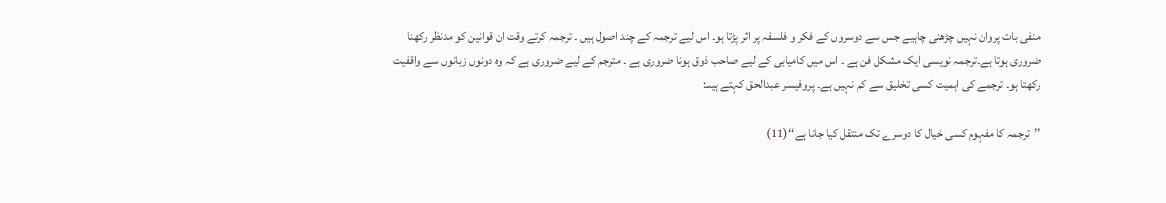منفی بات پروان نہیں چڑھنی چاہیے جس سے دوسروں کے فکر و فلسفہ پر اثر پڑتا ہو۔ اس لیے ترجمہ کے چند اصول ہیں ۔ ترجمہ کرتے وقت ان قوانین کو مدنظر رکھنا ضروری ہوتا ہے۔ترجمہ نویسی ایک مشکل فن ہے ۔ اس میں کامیابی کے لیے صاحب ذوق ہونا ضروری ہے ۔ مترجم کے لیے ضروری ہے کہ وہ دونوں زبانوں سے واقفیت رکھتا ہو۔ ترجمے کی اہمیت کسی تخلیق سے کم نہیں ہے۔ پروفیسر عبدالحق کہتے ہیںـ:

’’ترجمہ کا مفہوم کسی خیال کا دوسرے تک منتقل کیا جانا ہے‘‘(11)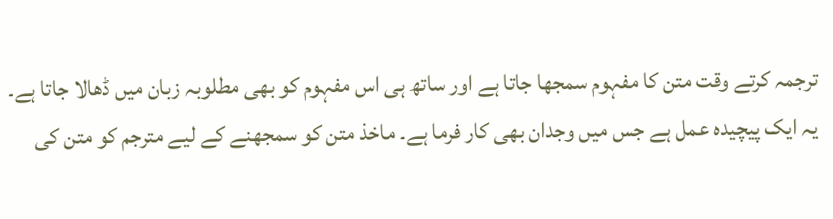ترجمہ کرتے وقت متن کا مفہوم سمجھا جاتا ہے اور ساتھ ہی اس مفہوم کو بھی مطلوبہ زبان میں ڈھالا جاتا ہے۔ یہ ایک پیچیدہ عمل ہے جس میں وجدان بھی کار فرما ہے۔ ماخذ متن کو سمجھنے کے لیے مترجم کو متن کی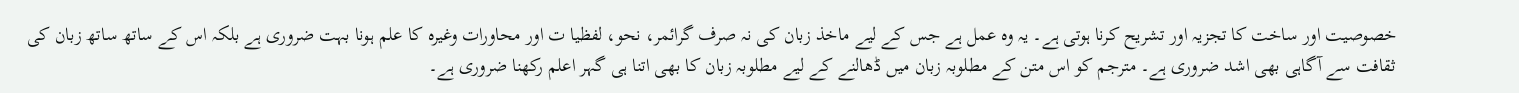خصوصیت اور ساخت کا تجزیہ اور تشریح کرنا ہوتی ہے۔ یہ وہ عمل ہے جس کے لیے ماخذ زبان کی نہ صرف گرائمر، نحو، لفظیا ت اور محاورات وغیرہ کا علم ہونا بہت ضروری ہے بلکہ اس کے ساتھ ساتھ زبان کی ثقافت سے آگاہی بھی اشد ضروری ہے۔ مترجم کو اس متن کے مطلوبہ زبان میں ڈھالنے کے لیے مطلوبہ زبان کا بھی اتنا ہی گہر اعلم رکھنا ضروری ہے۔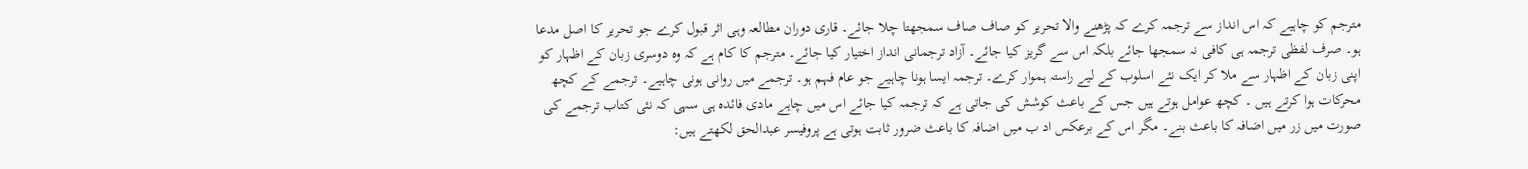مترجم کو چاہیے کہ اس انداز سے ترجمہ کرے کہ پڑھنے والا تحریر کو صاف صاف سمجھتا چلا جائے۔ قاری دوران مطالعہ وہی اثر قبول کرے جو تحریر کا اصل مدعا ہو۔ صرف لفظی ترجمہ ہی کافی نہ سمجھا جائے بلکہ اس سے گریز کیا جائے۔ آزاد ترجمانی انداز اختیار کیا جائے۔ مترجم کا کام ہے کہ وہ دوسری زبان کے اظہار کو اپنی زبان کے اظہار سے ملا کر ایک نئے اسلوب کے لیے راستہ ہموار کرے۔ ترجمہ ایسا ہونا چاہیے جو عام فہم ہو۔ ترجمے میں روانی ہونی چاہیے۔ ترجمے کے کچھ محرکات ہوا کرتے ہیں ۔ کچھ عوامل ہوتے ہیں جس کے باعث کوشش کی جاتی ہے کہ ترجمہ کیا جائے اس میں چاہے مادی فائدہ ہی سہی کہ نئی کتاب ترجمے کی صورت میں زر میں اضافہ کا باعث بنے۔ مگر اس کے برعکس اد ب میں اضافہ کا باعث ضرور ثابت ہوتی ہے پروفیسر عبدالحق لکھتے ہیں: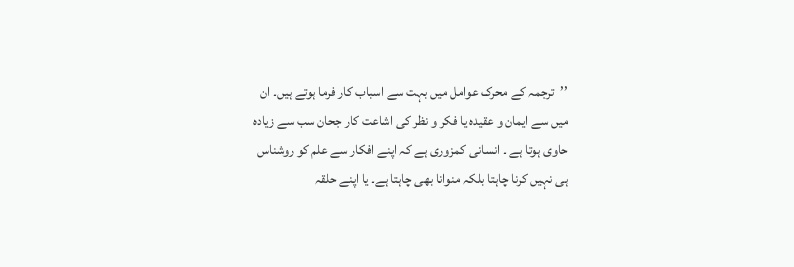’’ترجمہ کے محرک عوامل میں بہت سے اسباب کار فرما ہوتے ہیں۔ ان میں سے ایمان و عقیدہ یا فکر و نظر کی اشاعت کار جحان سب سے زیادہ حاوی ہوتا ہے ۔ انسانی کمزوری ہے کہ اپنے افکار سے علم کو روشناس ہی نہیں کرنا چاہتا بلکہ منوانا بھی چاہتا ہے۔ یا اپنے حلقہ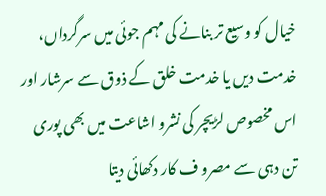خیال کو وسیع تر بنانے کی مہم جوئی میں سرگرداں، خدمت دیں یا خدمت خلق کے ذوق سے سرشار اور اس مخصوص لڑیچر کی نشرو اشاعت میں بھی پوری تن دہی سے مصرو ف کار دکھائی دیتا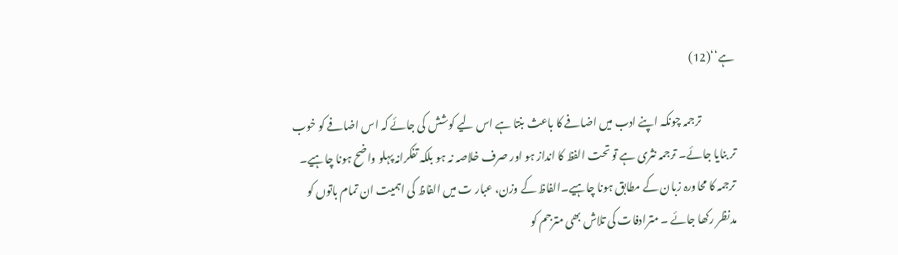ہے‘‘(12)

                ترجمہ چونکہ اپنے ادب میں اضافے کا باعث بنتا ہے اس لیے کوشش کی جائے کہ اس اضافے کو خوب تر بنایا جائے۔ ترجمہ نثری ہے تو تحت الفظ کا انداز ہو اور صرف خلاصہ نہ ہو بلکہ تفکرانہ پہلو واضح ہونا چاہیے۔ ترجمہ کا محاورہ زبان کے مطابق ہونا چاہیے۔الفاظ کے وزن، عبار ت میں الفاظ کی اہمیت ان تمام باتوں کو مدنظر رکھا جائے ۔ مترادفات کی تلاش بھی مترجم کو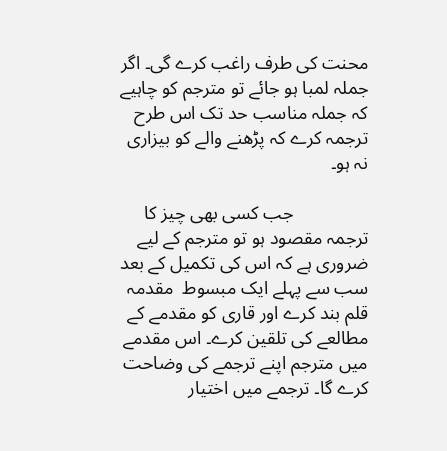محنت کی طرف راغب کرے گی۔ اگر جملہ لمبا ہو جائے تو مترجم کو چاہیے کہ جملہ مناسب حد تک اس طرح ترجمہ کرے کہ پڑھنے والے کو بیزاری نہ ہو۔

                جب کسی بھی چیز کا ترجمہ مقصود ہو تو مترجم کے لیے ضروری ہے کہ اس کی تکمیل کے بعد سب سے پہلے ایک مبسوط  مقدمہ قلم بند کرے اور قاری کو مقدمے کے مطالعے کی تلقین کرے۔ اس مقدمے میں مترجم اپنے ترجمے کی وضاحت کرے گا۔ ترجمے میں اختیار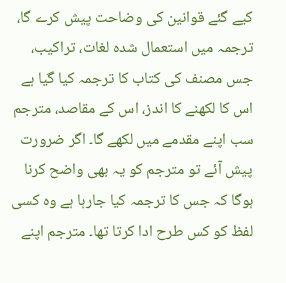کیے گئے قوانین کی وضاحت پیش کرے گا، ترجمہ میں استعمال شدہ لغات، تراکیب، جس مصنف کی کتاب کا ترجمہ کیا گیا ہے اس کا لکھنے کا اندز، اس کے مقاصد، مترجم سب اپنے مقدمے میں لکھے گا۔ اگر ضرورت پیش آئے تو مترجم کو یہ بھی واضح کرنا ہوگا کہ جس کا ترجمہ کیا جارہا ہے وہ کسی لفظ کو کس طرح ادا کرتا تھا۔ مترجم اپنے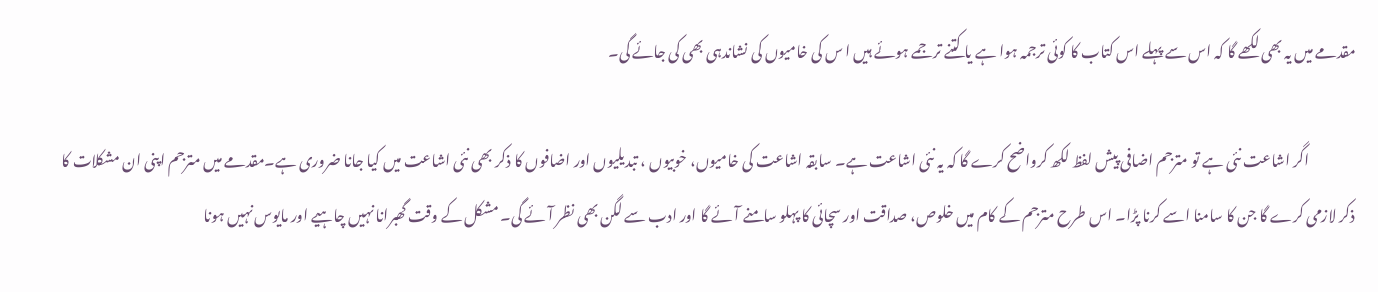مقدمے میں یہ بھی لکھے گا کہ اس سے پہلے اس کتاب کا کوئی ترجمہ ہوا ہے یا کتنے ترجمے ہوئے ہیں ا س کی خامیوں کی نشاندہی بھی کی جائے گی۔

                اگر اشاعت نئی ہے تو مترجم اضافی پیش لفظ لکھ کرواضح کرے گا کہ یہ نئی اشاعت ہے۔ سابقہ اشاعت کی خامیوں، خوبیوں ، تبدیلیوں اور اضافوں کا ذکر بھی نئی اشاعت میں کیا جانا ضروری ہے۔مقدمے میں مترجم اپنی ان مشکلات کا ذکر لازمی کرے گا جن کا سامنا اسے کرنا پڑا۔ اس طرح مترجم کے کام میں خلوص، صداقت اور سچائی کا پہلو سامنے آئے گا اور ادب سے لگن بھی نظر آئے گی۔ مشکل کے وقت گھبرانا نہیں چاہیے اور مایوس نہیں ہونا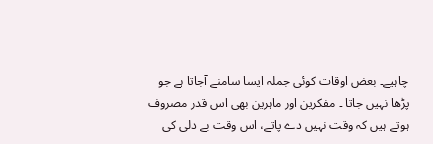چاہیے۔ بعض اوقات کوئی جملہ ایسا سامنے آجاتا ہے جو پڑھا نہیں جاتا ۔ مفکرین اور ماہرین بھی اس قدر مصروف ہوتے ہیں کہ وقت نہیں دے پاتے، اس وقت بے دلی کی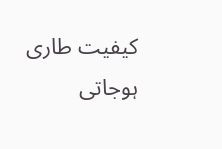کیفیت طاری ہوجاتی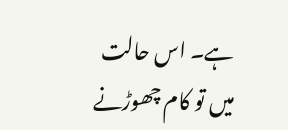ہے۔ اس حالت میں تو کام چھوڑنے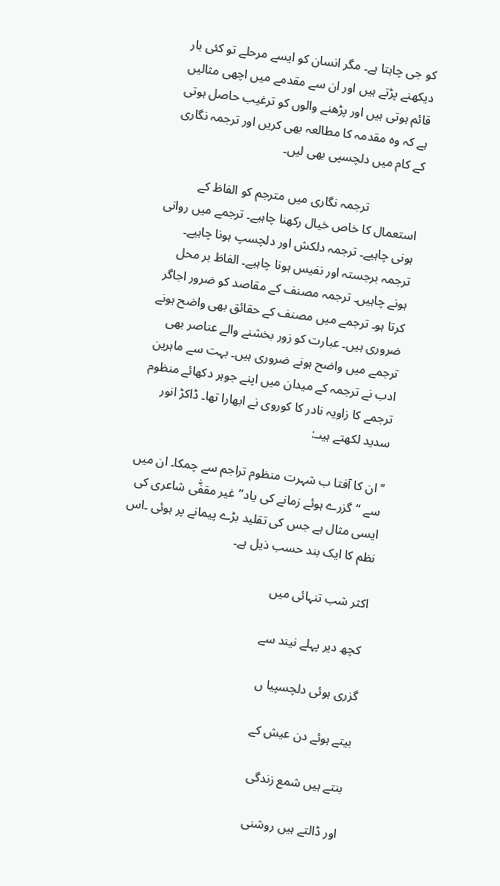کو جی چاہتا ہے۔ مگر انسان کو ایسے مرحلے تو کئی بار دیکھنے پڑتے ہیں اور ان سے مقدمے میں اچھی مثالیں قائم ہوتی ہیں اور پڑھنے والوں کو ترغیب حاصل ہوتی ہے کہ وہ مقدمہ کا مطالعہ بھی کریں اور ترجمہ نگاری کے کام میں دلچسپی بھی لیں۔

                ترجمہ نگاری میں مترجم کو الفاظ کے استعمال کا خاص خیال رکھنا چاہیے۔ ترجمے میں روانی ہونی چاہیے۔ ترجمہ دلکش اور دلچسپ ہونا چاہیے۔ ترجمہ برجستہ اور نفیس ہونا چاہیے۔ الفاظ بر محل ہونے چاہیں۔ ترجمہ مصنف کے مقاصد کو ضرور اجاگر کرتا ہو۔ ترجمے میں مصنف کے حقائق بھی واضح ہونے ضروری ہیں۔ عبارت کو زور بخشنے والے عناصر بھی ترجمے میں واضح ہونے ضروری ہیں۔ بہت سے ماہرین ادب نے ترجمہ کے میدان میں اپنے جوہر دکھائے منظوم ترجمے کا زاویہ نادر کا کوروی نے ابھارا تھا۔ ڈاکڑ انور سدید لکھتے ہیںـ:

’’ان کا آفتا ب شہرت منظوم تراجم سے چمکا۔ ان میں سے “گزرے ہوئے زمانے کی یاد”غیر مقفّٰی شاعری کی ایسی مثال ہے جس کی تقلید بڑے پیمانے پر ہوئی ۔اس نظم کا ایک بند حسب ذیل ہے۔

اکثر شب تنہائی میں

 کچھ دیر پہلے نیند سے

گزری ہوئی دلچسپیا ں

بیتے ہوئے دن عیش کے

 بنتے ہیں شمع زندگی

 اور ڈالتے ہیں روشنی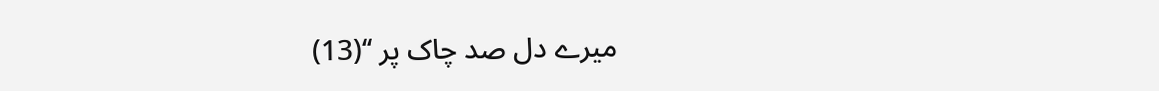میرے دل صد چاک پر ‘‘(13)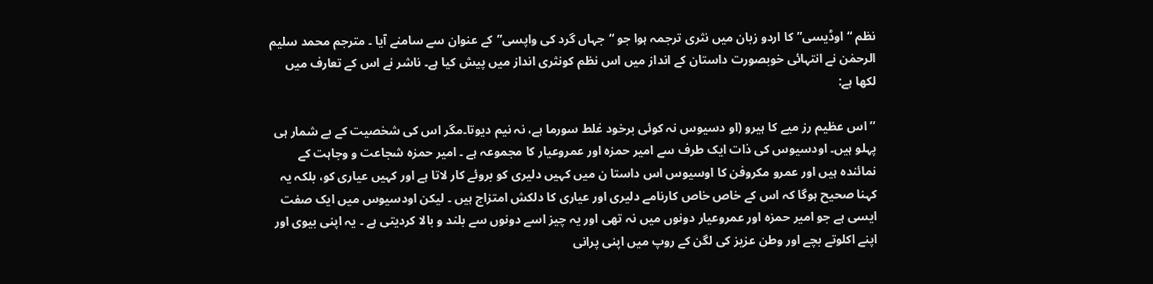نظم “اوڈیسی”کا اردو زبان میں نثری ترجمہ ہوا جو “جہاں گرد کی واپسی”کے عنوان سے سامنے آیا ۔ مترجم محمد سلیم الرحمٰن نے انتہائی خوبصورت داستان کے انداز میں اس نظم کونثری انداز میں پیش کیا ہے۔ ناشر نے اس کے تعارف میں لکھا ہے:

’’اس عظیم رز میے کا ہیرو (او دسیوس نہ کوئی برخود غلط سورما ہے، نہ نیم دیوتا۔مگر اس کی شخصیت کے بے شمار ہی پہلو ہیں۔ اودسیوس کی ذات ایک طرف سے امیر حمزہ اور عمروعیار کا مجموعہ ہے ۔ امیر حمزہ شجاعت و وجاہت کے نمائندہ ہیں اور عمرو مکروفن کا اوسیوس اس داستا ن میں کہیں دلیری کو بروئے کار لاتا ہے اور کہیں عیاری کو، بلکہ یہ کہنا صحیح ہوگا کہ اس کے خاص خاص کارنامے دلیری اور عیاری کا دلکش امتزاج ہیں ۔ لیکن اودسیوس میں ایک صفت ایسی ہے جو امیر حمزہ اور عمروعیار دونوں میں نہ تھی اور یہ چیز اسے دونوں سے بلند و بالا کردیتی ہے ۔ یہ اپنی بیوی اور اپنے اکلوتے بچے اور وطن عزیز کی لگن کے روپ میں اپنی پرانی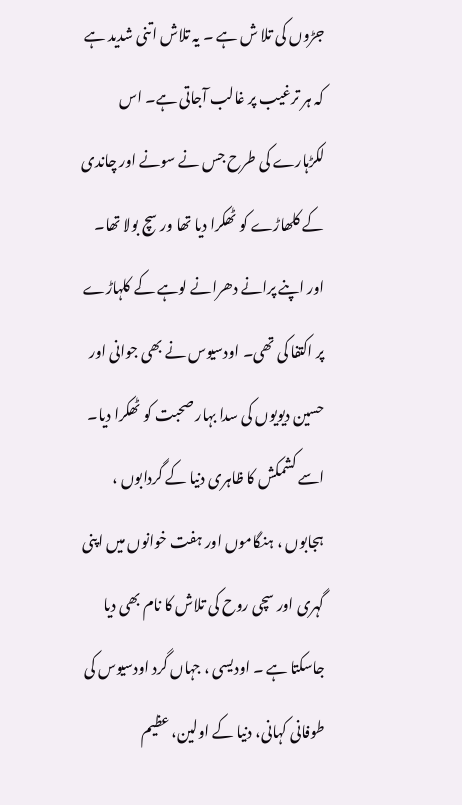جڑوں کی تلا ش ہے ۔ یہ تلاش اتنی شدید ہے کہ ہر ترغیب پر غالب آجاتی ہے۔ اس لکڑہارے کی طرح جس نے سونے اور چاندی کے کلھاڑے کو ٹھکرا دیا تھا ور سچ بولا تھا۔ اور اپنے پرانے دھرانے لوہے کے کلہاڑے پر اکتفا کی تھی۔ اودسیوس نے بھی جوانی اور حسین دیویوں کی سدا بہار صحبت کو ٹھکرا دیا۔ اسے کشمکش کا ظاہری دنیا کے گردابوں ، ہجابوں ، ہنگاموں اور ہفت خوانوں میں اپنی گہری اور سچی روح کی تلاش کا نام بھی دیا جاسکتا ہے ۔ اودیسی ، جہاں گرد اودسیوس کی طوفانی کہانی، دنیا کے اولین، عظیم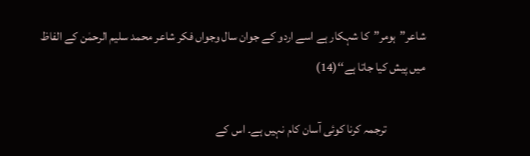شاعر”ہومر”کا شہکار ہے اسے اردو کے جوان سال وجواں فکر شاعر محمد سلیم الرحمٰن کے الفاظ میں پیش کیا جاتا ہے‘‘(14)

                ترجمہ کرنا کوئی آسان کام نہیں ہے۔ اس کے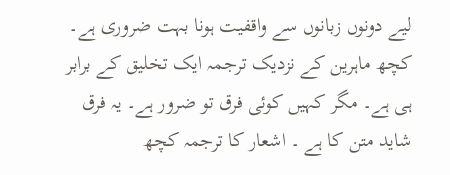لیے دونوں زبانوں سے واقفیت ہونا بہت ضروری ہے۔ کچھ ماہرین کے نزدیک ترجمہ ایک تخلیق کے برابر ہی ہے۔ مگر کہیں کوئی فرق تو ضرور ہے۔ یہ فرق شاید متن کا ہے ۔ اشعار کا ترجمہ کچھ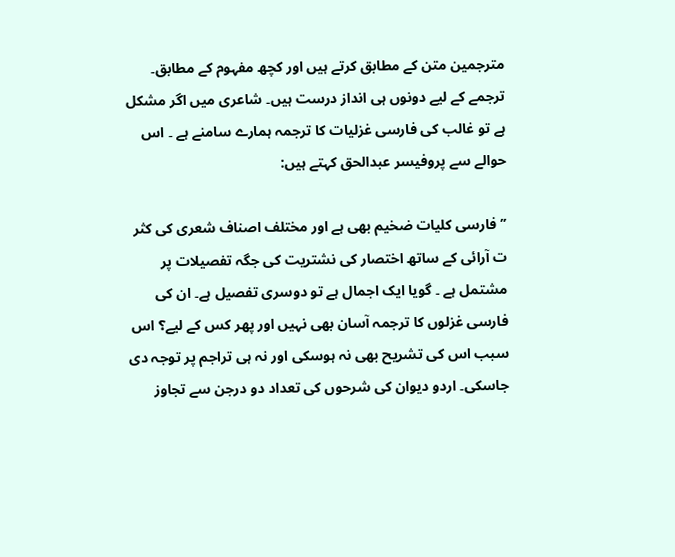مترجمین متن کے مطابق کرتے ہیں اور کچھ مفہوم کے مطابق۔ ترجمے کے لیے دونوں ہی انداز درست ہیں۔ شاعری میں اگر مشکل ہے تو غالب کی فارسی غزلیات کا ترجمہ ہمارے سامنے ہے ۔ اس حوالے سے پروفیسر عبدالحق کہتے ہیں:

’’فارسی کلیات ضخیم بھی ہے اور مختلف اصناف شعری کی کثر ت آرائی کے ساتھ اختصار کی نشتریت کی جگہ تفصیلات پر مشتمل ہے ۔ گویا ایک اجمال ہے تو دوسری تفصیل ہے۔ ان کی فارسی غزلوں کا ترجمہ آسان بھی نہیں اور پھر کس کے لیے؟ اس سبب اس کی تشریح بھی نہ ہوسکی اور نہ ہی تراجم پر توجہ دی جاسکی۔ اردو دیوان کی شرحوں کی تعداد دو درجن سے تجاوز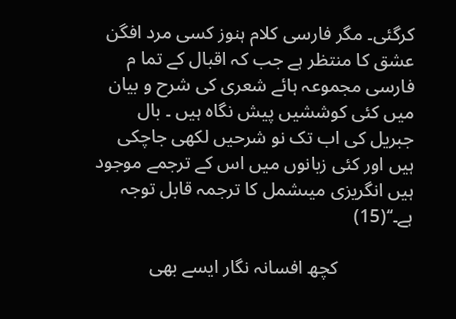کرگئی۔ مگر فارسی کلام ہنوز کسی مرد افگن عشق کا منتظر ہے جب کہ اقبال کے تما م فارسی مجموعہ ہائے شعری کی شرح و بیان میں کئی کوششیں پیش نگاہ ہیں ۔ بال جبریل کی اب تک نو شرحیں لکھی جاچکی ہیں اور کئی زبانوں میں اس کے ترجمے موجود ہیں انگریزی میںشمل کا ترجمہ قابل توجہ ہے۔‘‘(15)

                کچھ افسانہ نگار ایسے بھی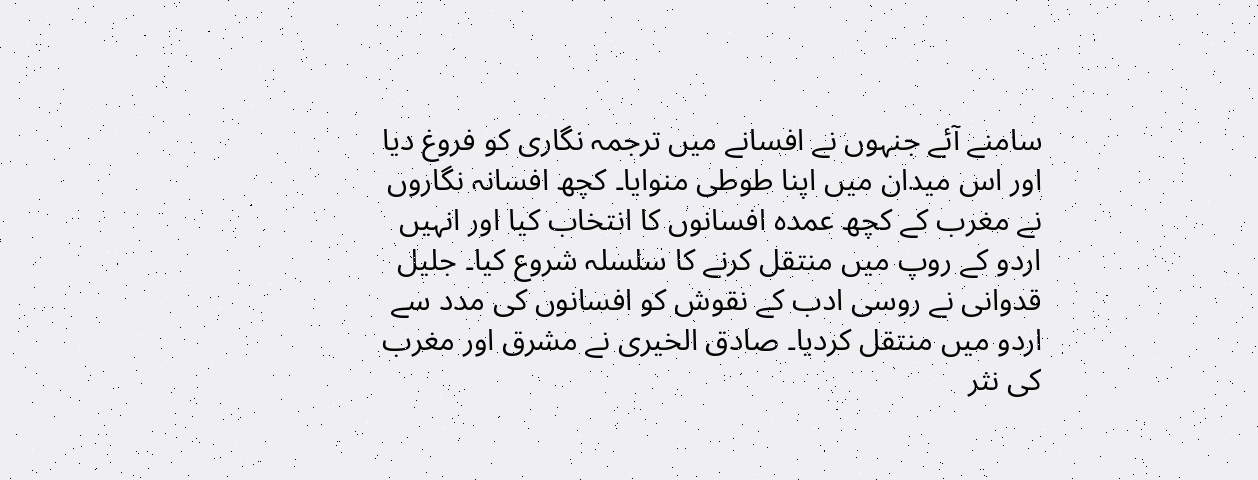سامنے آئے جنہوں نے افسانے میں ترجمہ نگاری کو فروغ دیا اور اس میدان میں اپنا طوطی منوایا۔ کچھ افسانہ نگاروں نے مغرب کے کچھ عمدہ افسانوں کا انتخاب کیا اور انہیں اردو کے روپ میں منتقل کرنے کا سلسلہ شروع کیا۔ جلیل قدوانی نے روسی ادب کے نقوش کو افسانوں کی مدد سے اردو میں منتقل کردیا۔ صادق الخیری نے مشرق اور مغرب کی نثر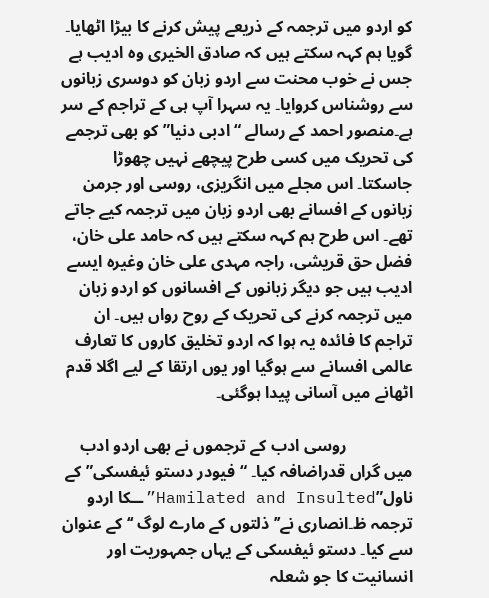کو اردو میں ترجمہ کے ذریعے پیش کرنے کا بیڑا اٹھایا۔ گویا ہم کہہ سکتے ہیں کہ صادق الخیری وہ ادیب ہے جس نے خوب محنت سے اردو زبان کو دوسری زبانوں سے روشناس کروایا۔ یہ سہرا آپ ہی کے تراجم کے سر ہے۔منصور احمد کے رسالے “ادبی دنیا”کو بھی ترجمے کی تحریک میں کسی طرح پیچھے نہیں چھوڑا جاسکتا۔ اس مجلے میں انگریزی، روسی اور جرمن زبانوں کے افسانے بھی اردو زبان میں ترجمہ کیے جاتے تھے۔ اس طرح ہم کہہ سکتے ہیں کہ حامد علی خان، فضل حق قریشی، راجہ مہدی علی خان وغیرہ ایسے ادیب ہیں جو دیگر زبانوں کے افسانوں کو اردو زبان میں ترجمہ کرنے کی تحریک کے روح رواں ہیں۔ ان تراجم کا فائدہ یہ ہوا کہ اردو تخلیق کاروں کا تعارف عالمی افسانے سے ہوگیا اور یوں ارتقا کے لیے اگلا قدم اٹھانے میں آسانی پیدا ہوگئی۔

                روسی ادب کے ترجموں نے بھی اردو ادب میں گراں قدراضافہ کیا۔ “فیودر دستو ئیفسکی”کے ناول”Hamilated and Insulted”ــکا اردو ترجمہ ظ۔انصاری نے’’ ذلتوں کے مارے لوگ ‘‘کے عنوان سے کیا۔ دستو ئیفسکی کے یہاں جمہوریت اور انسانیت کا جو شعلہ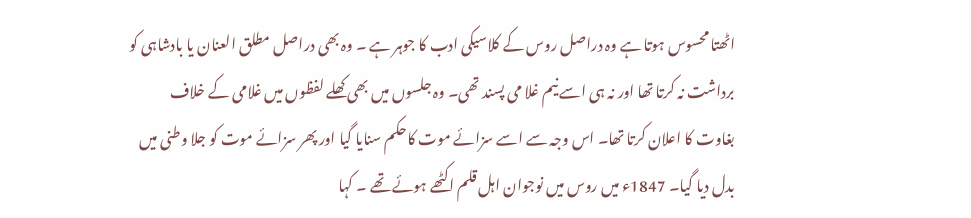اٹھتا محسوس ہوتا ہے وہ دراصل روس کے کلاسیکی ادب کا جوہر ہے ۔ وہ بھی دراصل مطلق العنان یا بادشاہی کو برداشت نہ کرتا تھا اور نہ ہی اسے نیم غلا می پسند تھی۔ وہ جلسوں میں بھی کھلے لفظوں میں غلامی کے خلاف بغاوت کا اعلان کرتا تھا۔ اس وجہ سے اسے سزائے موت کاحکم سنایا گیا اور پھر سزائے موت کو جلا وطنی میں بدل دیا گیا۔ 1847ء میں روس میں نوجوان اہل قلم اکٹھے ہوئے تھے ۔ کہا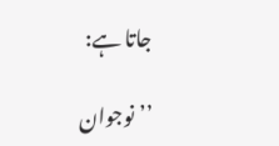جاتا ہے:

’’نوجوان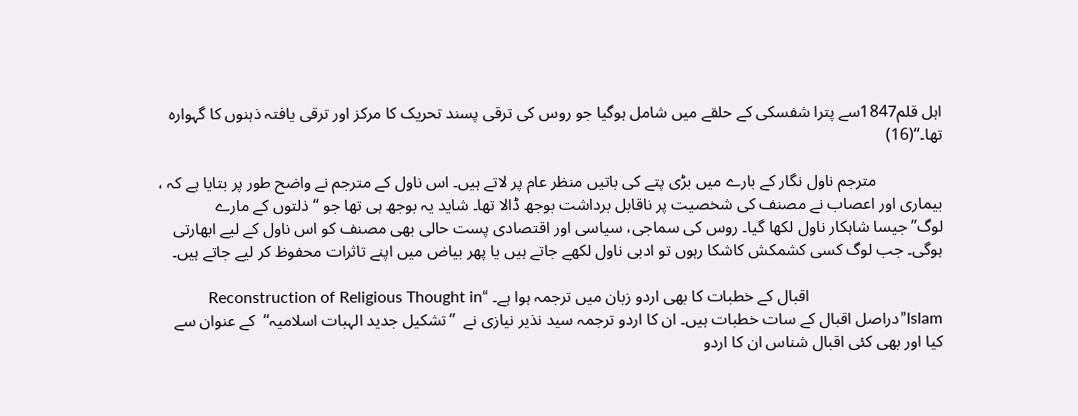اہل قلم1847سے پترا شفسکی کے حلقے میں شامل ہوگیا جو روس کی ترقی پسند تحریک کا مرکز اور ترقی یافتہ ذہنوں کا گہوارہ تھا۔‘‘(16)

                مترجم ناول نگار کے بارے میں بڑی پتے کی باتیں منظر عام پر لاتے ہیں۔ اس ناول کے مترجم نے واضح طور پر بتایا ہے کہ ، بیماری اور اعصاب نے مصنف کی شخصیت پر ناقابل برداشت بوجھ ڈالا تھا۔ شاید یہ بوجھ ہی تھا جو “ذلتوں کے مارے لوگ”جیسا شاہکار ناول لکھا گیا۔ روس کی سماجی، سیاسی اور اقتصادی پست حالی بھی مصنف کو اس ناول کے لیے ابھارتی ہوگی۔ جب لوگ کسی کشمکش کاشکا رہوں تو ادبی ناول لکھے جاتے ہیں یا پھر بیاض میں اپنے تاثرات محفوظ کر لیے جاتے ہیں۔

                                اقبال کے خطبات کا بھی اردو زبان میں ترجمہ ہوا ہے۔ “Reconstruction of Religious Thought in Islam”دراصل اقبال کے سات خطبات ہیں۔ ان کا اردو ترجمہ سید نذیر نیازی نے  ’’تشکیل جدید الہبات اسلامیہ‘‘  کے عنوان سے کیا اور بھی کئی اقبال شناس ان کا اردو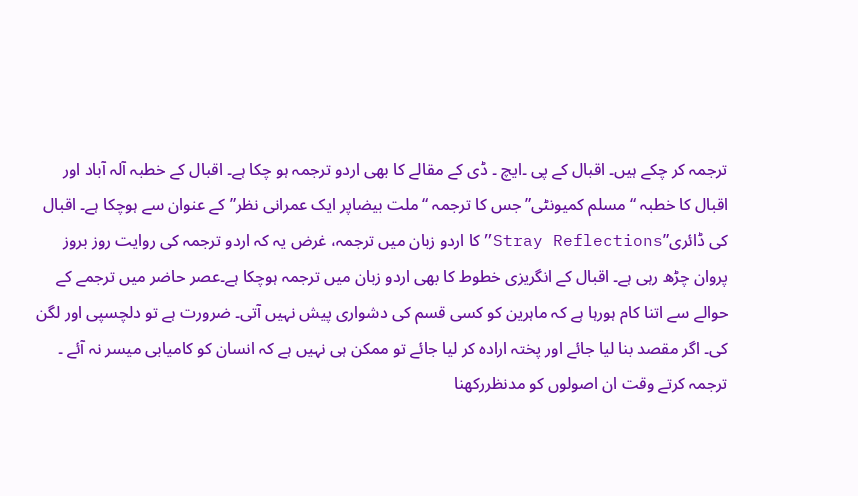ترجمہ کر چکے ہیں۔ اقبال کے پی ۔ایچ ۔ ڈی کے مقالے کا بھی اردو ترجمہ ہو چکا ہے۔ اقبال کے خطبہ آلہ آباد اور اقبال کا خطبہ “مسلم کمیونٹی”جس کا ترجمہ “ملت بیضاپر ایک عمرانی نظر”کے عنوان سے ہوچکا ہے۔ اقبال کی ڈائری”Stray Reflections”کا اردو زبان میں ترجمہ، غرض یہ کہ اردو ترجمہ کی روایت روز بروز پروان چڑھ رہی ہے۔ اقبال کے انگریزی خطوط کا بھی اردو زبان میں ترجمہ ہوچکا ہے۔عصر حاضر میں ترجمے کے حوالے سے اتنا کام ہورہا ہے کہ ماہرین کو کسی قسم کی دشواری پیش نہیں آتی۔ ضرورت ہے تو دلچسپی اور لگن کی۔ اگر مقصد بنا لیا جائے اور پختہ ارادہ کر لیا جائے تو ممکن ہی نہیں ہے کہ انسان کو کامیابی میسر نہ آئے ۔ ترجمہ کرتے وقت ان اصولوں کو مدنظررکھنا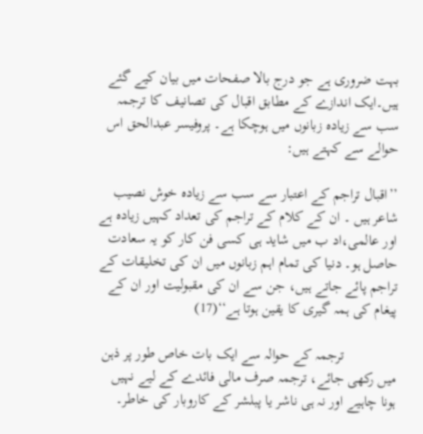بہت ضروری ہے جو درج بالا صفحات میں بیان کیے گئے ہیں۔ایک اندازے کے مطابق اقبال کی تصانیف کا ترجمہ سب سے زیادہ زبانوں میں ہوچکا ہے۔ پروفیسر عبدالحق اس حوالے سے کہتے ہیں:

’’اقبال تراجم کے اعتبار سے سب سے زیادہ خوش نصیب شاعر ہیں ۔ ان کے کلام کے تراجم کی تعداد کہیں زیادہ ہے اور عالمی،اد ب میں شاید ہی کسی فن کار کو یہ سعادت حاصل ہو۔ دنیا کی تمام اہم زبانوں میں ان کی تخلیقات کے تراجم پائے جاتے ہیں، جن سے ان کی مقبولیت اور ان کے پیغام کی ہمہ گیری کا یقین ہوتا ہے‘‘(17)

              ترجمہ کے حوالہ سے ایک بات خاص طور پر ذہن میں رکھی جائے، ترجمہ صرف مالی فائدے کے لیے نہیں ہونا چاہیے اور نہ ہی ناشر یا پبلشر کے کاروبار کی خاطر۔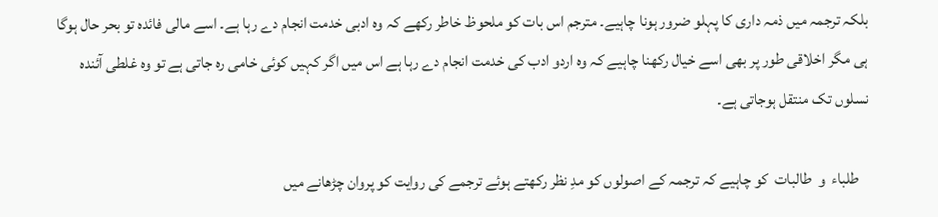بلکہ ترجمہ میں ذمہ داری کا پہلو ضرور ہونا چاہیے۔ مترجم اس بات کو ملحوظ خاطر رکھے کہ وہ ادبی خدمت انجام دے رہا ہے۔ اسے مالی فائدہ تو بحر حال ہوگا ہی مگر اخلاقی طور پر بھی اسے خیال رکھنا چاہیے کہ وہ اردو ادب کی خدمت انجام دے رہا ہے اس میں اگر کہیں کوئی خامی رہ جاتی ہے تو وہ غلطی آئندہ نسلوں تک منتقل ہوجاتی ہے۔

   طلباء  و  طالبات  کو چاہیے کہ ترجمہ کے اصولوں کو مدِ نظر رکھتے ہوئے ترجمے کی روایت کو پروان چڑھانے میں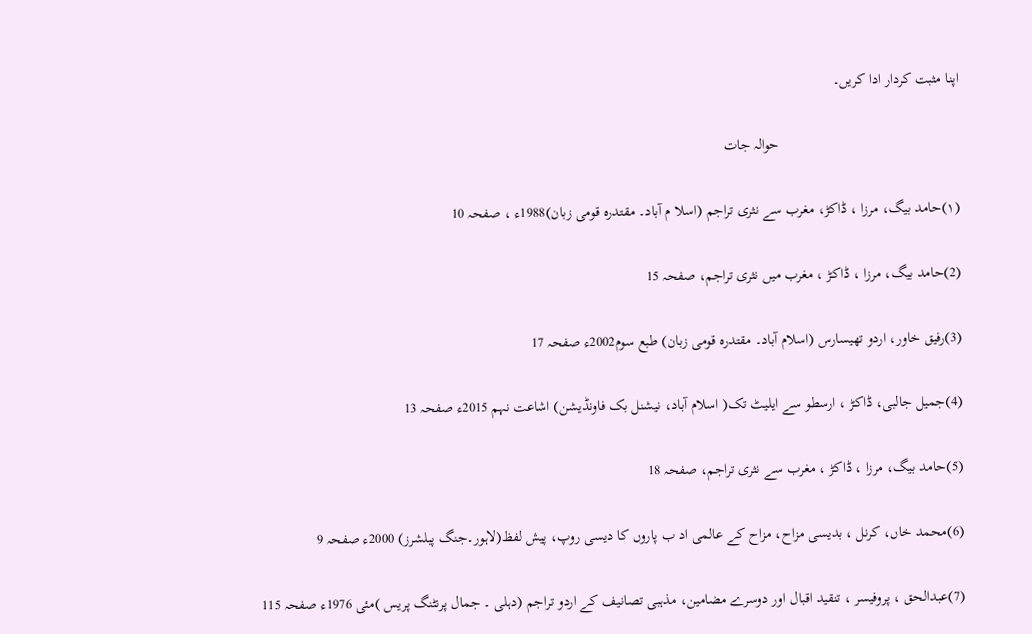اپنا مثبت کردار ادا کریں۔

                                                حوالہ جات

(۱)حامد بیگ، مرزا ، ڈاکڑ، مغرب سے نثری تراجم (اسلا م آباد۔ مقتدرہ قومی زبان)1988ء ، صفحہ 10

(2)حامد بیگ، مرزا ، ڈاکڑ ، مغرب میں نثری تراجم، صفحہ 15

(3)رفیق خاور، اردو تھیسارس (اسلام آباد۔ مقتدرہ قومی زبان) طبع سوم2002ء صفحہ 17

(4)جمیل جالبی، ڈاکڑ ، ارسطو سے ایلیٹ تک( اسلام آباد، نیشنل بک فاونڈیشن) اشاعت نہم 2015ء صفحہ 13

(5)حامد بیگ، مرزا ، ڈاکڑ ، مغرب سے نثری تراجم، صفحہ 18

(6)محمد خاں، کرنل ، بدیسی مزاح، مزاح کے عالمی اد ب پاروں کا دیسی روپ، پیش لفظ(لاہور۔جنگ پبلشرز) 2000ء صفحہ 9

(7)عبدالحق ، پروفیسر ، تنقید اقبال اور دوسرے مضامین، مذہبی تصانیف کے اردو تراجم (دہلی ۔ جمال پرنٹنگ پریس )مئی 1976ء صفحہ 115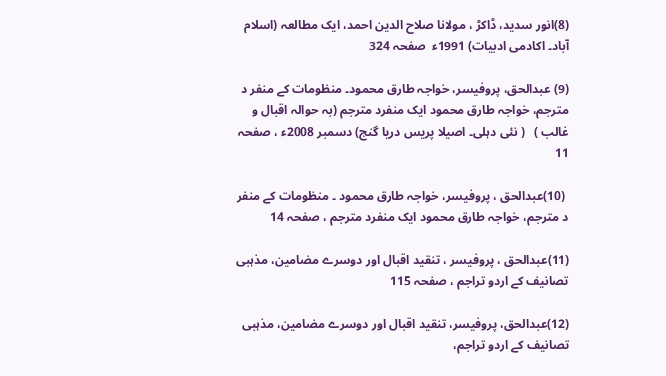(8)انور سدید، ڈاکڑ ، مولانا صلاح الدین احمد، ایک مطالعہ (اسلام آباد۔ اکادمی ادبیات) 1991ء  صفحہ 324

(9) عبدالحق، پروفیسر، خواجہ طارق محمود۔ منظومات کے منفر د مترجم، خواجہ طارق محمود ایک منفرد مترجم (بہ حوالہ اقبال و غالب )   ( نئی دہلی۔ اصیلا پریس دریا گنج) دسمبر 2008ء ، صفحہ 11

 (10)عبدالحق ، پروفیسر، خواجہ طارق محمود ۔ منظومات کے منفر د مترجم، خواجہ طارق محمود ایک منفرد مترجم ، صفحہ 14

(11)عبدالحق ، پروفیسر ، تنقید اقبال اور دوسرے مضامین، مذہبی تصانیف کے اردو تراجم ، صفحہ 115

(12)عبدالحق، پروفیسر، تنقید اقبال اور دوسرے مضامین، مذہبی تصانیف کے اردو تراجم،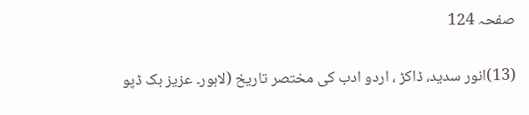صفحہ 124

(13)انور سدید، ڈاکڑ ، اردو ادب کی مختصر تاریخ (لاہور۔ عزیز بک ڈپو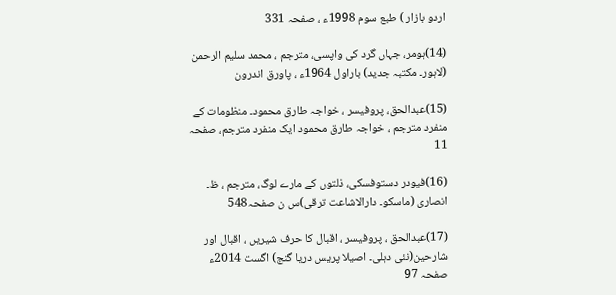اردو بازار ) طبع سوم 1998ء ، صفحہ 331

(14)ہومر، جہاں گرد کی واپسی، مترجم ، محمد سلیم الرحمن (لاہور۔ مکتبہ جدید) باراول 1964ء ، پاورق اندرون

(15)عبدالحق، پروفیسر ، خواجہ طارق محمود۔ منظومات کے منفرد مترجم ، خواجہ طارق محمود ایک منفرد مترجم، صفحہ 11

(16)فیودر دستوفسکی، ذلتوں کے مارے لوگ، مترجم ، ظ۔ انصاری (ماسکو۔ دارالاشاعت ترقی)س ن صفحہ548

(17)عبدالحق ، پروفیسر ، اقبال کا حرف شیریں ، اقبال اور شارحین(نئی دہلی۔ اصیلا پریس دریا گنج) اگست 2014ء صفحہ 97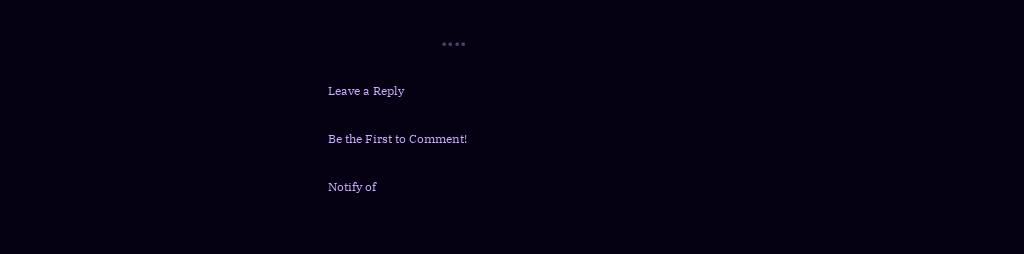٭٭٭٭

Leave a Reply

Be the First to Comment!

Notify of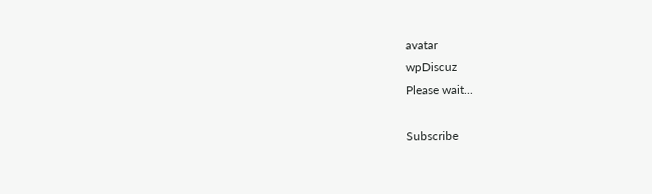avatar
wpDiscuz
Please wait...

Subscribe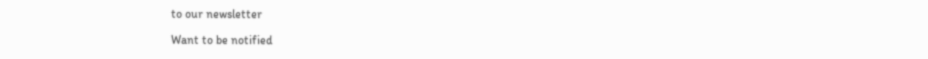to our newsletter

Want to be notified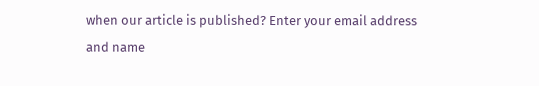when our article is published? Enter your email address and name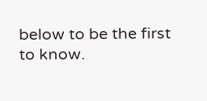below to be the first to know.